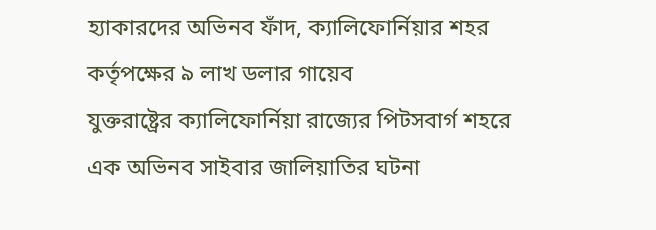হ্যাকারদের অভিনব ফাঁদ, ক্যালিফোর্নিয়ার শহর কর্তৃপক্ষের ৯ লাখ ডলার গায়েব
যুক্তরাষ্ট্রের ক্যালিফোর্নিয়া রাজ্যের পিটসবার্গ শহরে এক অভিনব সাইবার জালিয়াতির ঘটনা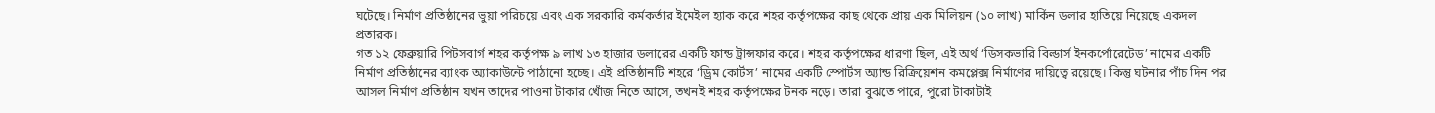ঘটেছে। নির্মাণ প্রতিষ্ঠানের ভুয়া পরিচয়ে এবং এক সরকারি কর্মকর্তার ইমেইল হ্যাক করে শহর কর্তৃপক্ষের কাছ থেকে প্রায় এক মিলিয়ন (১০ লাখ) মার্কিন ডলার হাতিয়ে নিয়েছে একদল প্রতারক।
গত ১২ ফেব্রুয়ারি পিটসবার্গ শহর কর্তৃপক্ষ ৯ লাখ ১৩ হাজার ডলারের একটি ফান্ড ট্রান্সফার করে। শহর কর্তৃপক্ষের ধারণা ছিল, এই অর্থ ‘ডিসকভারি বিল্ডার্স ইনকর্পোরেটেড’ নামের একটি নির্মাণ প্রতিষ্ঠানের ব্যাংক অ্যাকাউন্টে পাঠানো হচ্ছে। এই প্রতিষ্ঠানটি শহরে ‘ড্রিম কোর্টস’ নামের একটি স্পোর্টস অ্যান্ড রিক্রিয়েশন কমপ্লেক্স নির্মাণের দায়িত্বে রয়েছে। কিন্তু ঘটনার পাঁচ দিন পর আসল নির্মাণ প্রতিষ্ঠান যখন তাদের পাওনা টাকার খোঁজ নিতে আসে, তখনই শহর কর্তৃপক্ষের টনক নড়ে। তারা বুঝতে পারে, পুরো টাকাটাই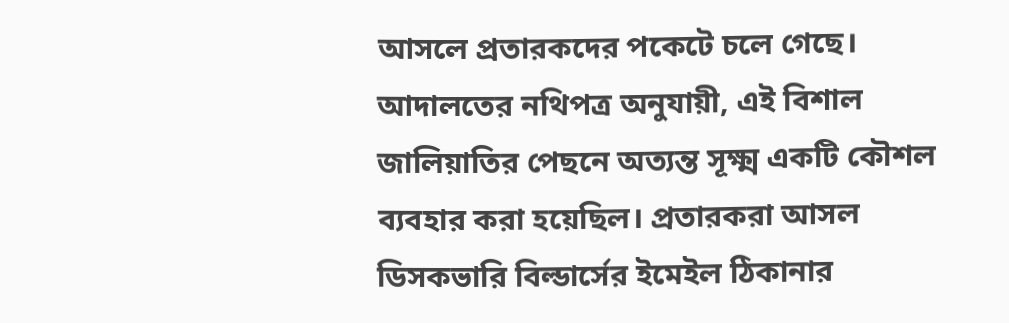আসলে প্রতারকদের পকেটে চলে গেছে।
আদালতের নথিপত্র অনুযায়ী, এই বিশাল জালিয়াতির পেছনে অত্যন্ত সূক্ষ্ম একটি কৌশল ব্যবহার করা হয়েছিল। প্রতারকরা আসল ডিসকভারি বিল্ডার্সের ইমেইল ঠিকানার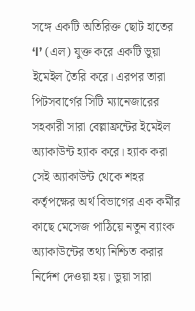সঙ্গে একটি অতিরিক্ত ছোট হাতের ‘l’ (এল) যুক্ত করে একটি ভুয়া ইমেইল তৈরি করে। এরপর তারা পিটসবার্গের সিটি ম্যানেজারের সহকারী সারা বেল্লাফ্রন্টের ইমেইল অ্যাকাউন্ট হ্যাক করে। হ্যাক করা সেই অ্যাকাউন্ট থেকে শহর কর্তৃপক্ষের অর্থ বিভাগের এক কর্মীর কাছে মেসেজ পাঠিয়ে নতুন ব্যাংক অ্যাকাউন্টের তথ্য নিশ্চিত করার নির্দেশ দেওয়া হয়। ভুয়া সারা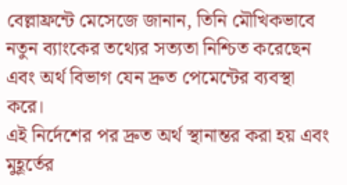বেল্লাফ্রন্টে মেসেজে জানান, তিনি মৌখিকভাবে নতুন ব্যাংকের তথ্যের সত্যতা নিশ্চিত করেছেন এবং অর্থ বিভাগ যেন দ্রুত পেমেন্টের ব্যবস্থা করে।
এই নির্দেশের পর দ্রুত অর্থ স্থানান্তর করা হয় এবং মুহূর্তের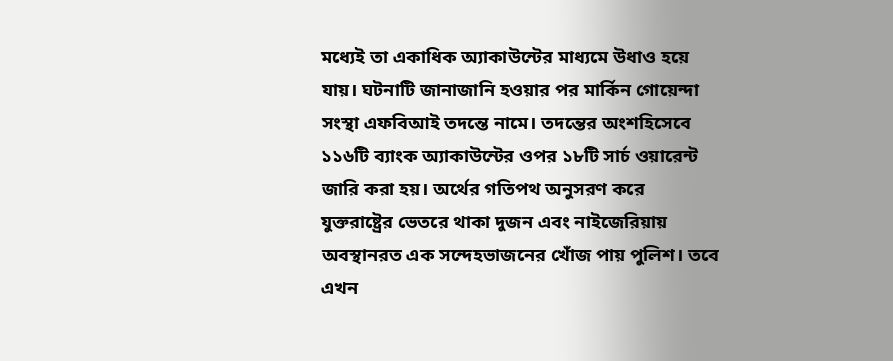মধ্যেই তা একাধিক অ্যাকাউন্টের মাধ্যমে উধাও হয়ে যায়। ঘটনাটি জানাজানি হওয়ার পর মার্কিন গোয়েন্দা সংস্থা এফবিআই তদন্তে নামে। তদন্তের অংশহিসেবে ১১৬টি ব্যাংক অ্যাকাউন্টের ওপর ১৮টি সার্চ ওয়ারেন্ট জারি করা হয়। অর্থের গতিপথ অনুসরণ করে যুক্তরাষ্ট্রের ভেতরে থাকা দুজন এবং নাইজেরিয়ায় অবস্থানরত এক সন্দেহভাজনের খোঁজ পায় পুলিশ। তবে এখন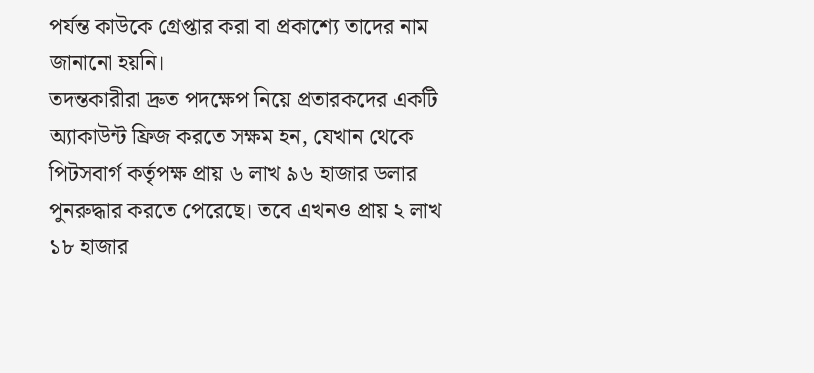পর্যন্ত কাউকে গ্রেপ্তার করা বা প্রকাশ্যে তাদের নাম জানানো হয়নি।
তদন্তকারীরা দ্রুত পদক্ষেপ নিয়ে প্রতারকদের একটি অ্যাকাউন্ট ফ্রিজ করতে সক্ষম হন, যেখান থেকে পিটসবার্গ কর্তৃপক্ষ প্রায় ৬ লাখ ৯৬ হাজার ডলার পুনরুদ্ধার করতে পেরেছে। তবে এখনও প্রায় ২ লাখ ১৮ হাজার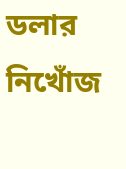ডলার নিখোঁজ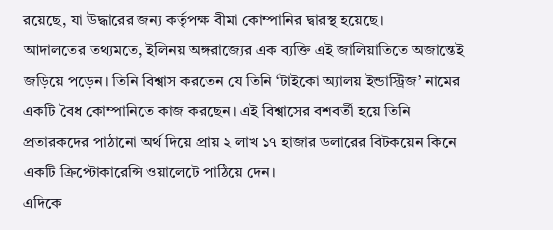রয়েছে, যা উদ্ধারের জন্য কর্তৃপক্ষ বীমা কোম্পানির দ্বারস্থ হয়েছে।
আদালতের তথ্যমতে, ইলিনয় অঙ্গরাজ্যের এক ব্যক্তি এই জালিয়াতিতে অজান্তেই জড়িয়ে পড়েন। তিনি বিশ্বাস করতেন যে তিনি ‘টাইকো অ্যালয় ইন্ডাস্ট্রিজ’ নামের একটি বৈধ কোম্পানিতে কাজ করছেন। এই বিশ্বাসের বশবর্তী হয়ে তিনি প্রতারকদের পাঠানো অর্থ দিয়ে প্রায় ২ লাখ ১৭ হাজার ডলারের বিটকয়েন কিনে একটি ক্রিপ্টোকারেন্সি ওয়ালেটে পাঠিয়ে দেন।
এদিকে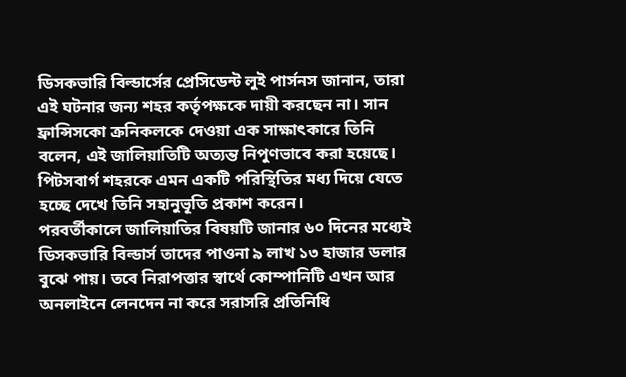ডিসকভারি বিল্ডার্সের প্রেসিডেন্ট লুই পার্সনস জানান, তারা এই ঘটনার জন্য শহর কর্তৃপক্ষকে দায়ী করছেন না। সান ফ্রান্সিসকো ক্রনিকলকে দেওয়া এক সাক্ষাৎকারে তিনি বলেন, এই জালিয়াতিটি অত্যন্ত নিপুণভাবে করা হয়েছে। পিটসবার্গ শহরকে এমন একটি পরিস্থিতির মধ্য দিয়ে যেতে হচ্ছে দেখে তিনি সহানুভূতি প্রকাশ করেন।
পরবর্তীকালে জালিয়াতির বিষয়টি জানার ৬০ দিনের মধ্যেই ডিসকভারি বিল্ডার্স তাদের পাওনা ৯ লাখ ১৩ হাজার ডলার বুঝে পায়। তবে নিরাপত্তার স্বার্থে কোম্পানিটি এখন আর অনলাইনে লেনদেন না করে সরাসরি প্রতিনিধি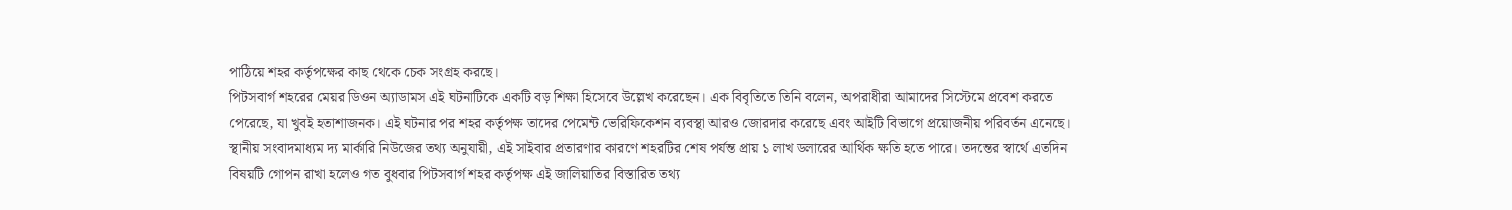পাঠিয়ে শহর কর্তৃপক্ষের কাছ থেকে চেক সংগ্রহ করছে।
পিটসবার্গ শহরের মেয়র ডিওন অ্যাডামস এই ঘটনাটিকে একটি বড় শিক্ষা হিসেবে উল্লেখ করেছেন। এক বিবৃতিতে তিনি বলেন, অপরাধীরা আমাদের সিস্টেমে প্রবেশ করতে পেরেছে, যা খুবই হতাশাজনক। এই ঘটনার পর শহর কর্তৃপক্ষ তাদের পেমেন্ট ভেরিফিকেশন ব্যবস্থা আরও জোরদার করেছে এবং আইটি বিভাগে প্রয়োজনীয় পরিবর্তন এনেছে।
স্থানীয় সংবাদমাধ্যম দ্য মার্কারি নিউজের তথ্য অনুযায়ী, এই সাইবার প্রতারণার কারণে শহরটির শেষ পর্যন্ত প্রায় ১ লাখ ডলারের আর্থিক ক্ষতি হতে পারে। তদন্তের স্বার্থে এতদিন বিষয়টি গোপন রাখা হলেও গত বুধবার পিটসবার্গ শহর কর্তৃপক্ষ এই জালিয়াতির বিস্তারিত তথ্য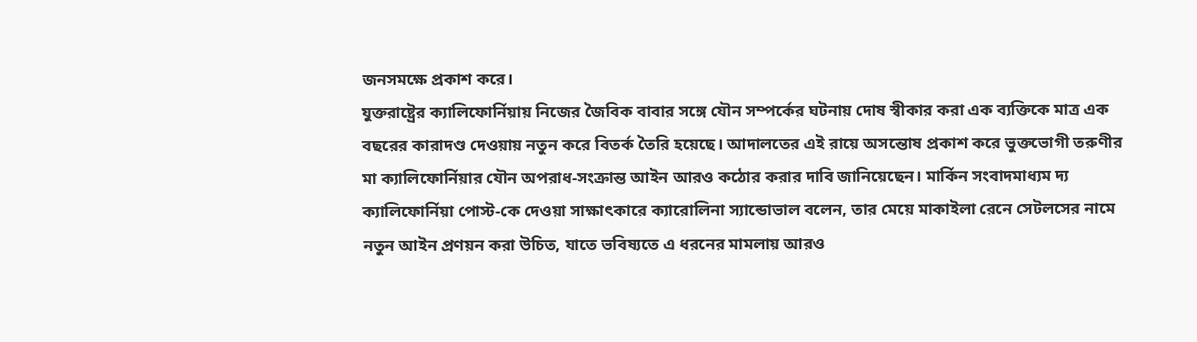জনসমক্ষে প্রকাশ করে।
যুক্তরাষ্ট্রের ক্যালিফোর্নিয়ায় নিজের জৈবিক বাবার সঙ্গে যৌন সম্পর্কের ঘটনায় দোষ স্বীকার করা এক ব্যক্তিকে মাত্র এক বছরের কারাদণ্ড দেওয়ায় নতুন করে বিতর্ক তৈরি হয়েছে। আদালতের এই রায়ে অসন্তোষ প্রকাশ করে ভুক্তভোগী তরুণীর মা ক্যালিফোর্নিয়ার যৌন অপরাধ-সংক্রান্ত আইন আরও কঠোর করার দাবি জানিয়েছেন। মার্কিন সংবাদমাধ্যম দ্য ক্যালিফোর্নিয়া পোস্ট-কে দেওয়া সাক্ষাৎকারে ক্যারোলিনা স্যান্ডোভাল বলেন, তার মেয়ে মাকাইলা রেনে সেটলসের নামে নতুন আইন প্রণয়ন করা উচিত, যাতে ভবিষ্যতে এ ধরনের মামলায় আরও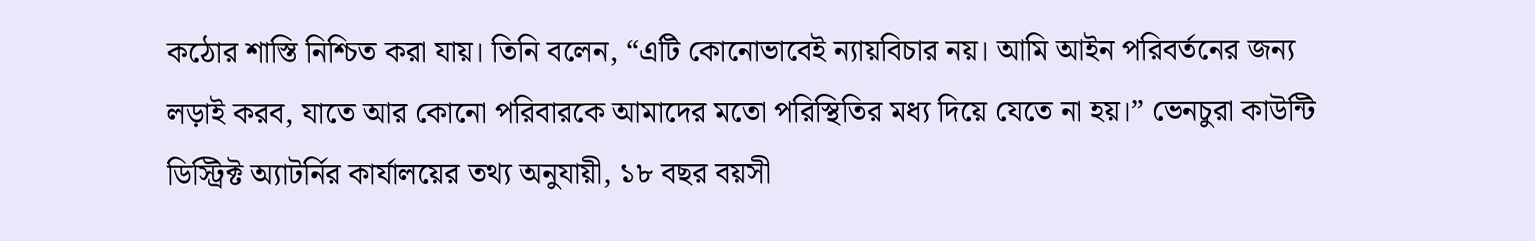কঠোর শাস্তি নিশ্চিত করা যায়। তিনি বলেন, “এটি কোনোভাবেই ন্যায়বিচার নয়। আমি আইন পরিবর্তনের জন্য লড়াই করব, যাতে আর কোনো পরিবারকে আমাদের মতো পরিস্থিতির মধ্য দিয়ে যেতে না হয়।” ভেনচুরা কাউন্টি ডিস্ট্রিক্ট অ্যাটর্নির কার্যালয়ের তথ্য অনুযায়ী, ১৮ বছর বয়সী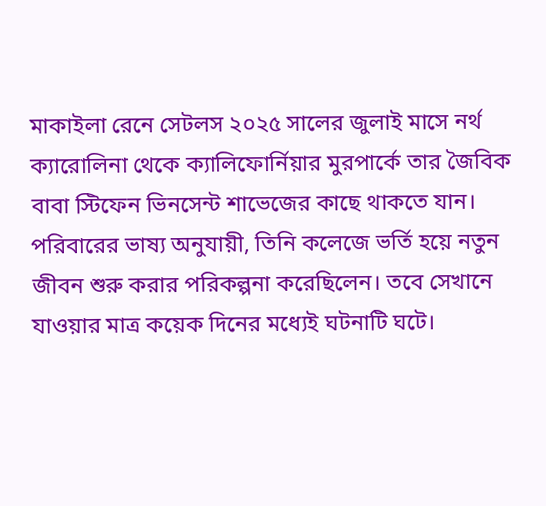মাকাইলা রেনে সেটলস ২০২৫ সালের জুলাই মাসে নর্থ ক্যারোলিনা থেকে ক্যালিফোর্নিয়ার মুরপার্কে তার জৈবিক বাবা স্টিফেন ভিনসেন্ট শাভেজের কাছে থাকতে যান। পরিবারের ভাষ্য অনুযায়ী, তিনি কলেজে ভর্তি হয়ে নতুন জীবন শুরু করার পরিকল্পনা করেছিলেন। তবে সেখানে যাওয়ার মাত্র কয়েক দিনের মধ্যেই ঘটনাটি ঘটে।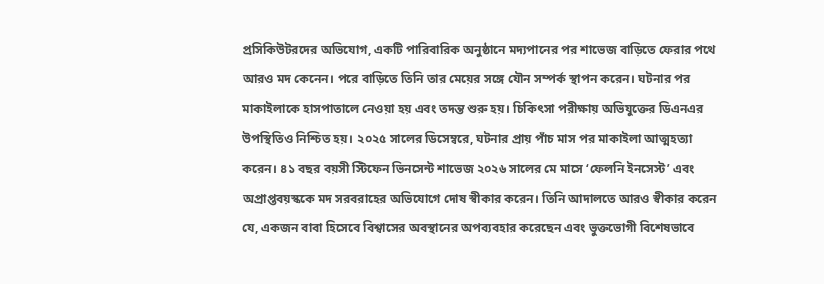প্রসিকিউটরদের অভিযোগ, একটি পারিবারিক অনুষ্ঠানে মদ্যপানের পর শাভেজ বাড়িতে ফেরার পথে আরও মদ কেনেন। পরে বাড়িতে তিনি তার মেয়ের সঙ্গে যৌন সম্পর্ক স্থাপন করেন। ঘটনার পর মাকাইলাকে হাসপাতালে নেওয়া হয় এবং তদন্ত শুরু হয়। চিকিৎসা পরীক্ষায় অভিযুক্তের ডিএনএর উপস্থিতিও নিশ্চিত হয়। ২০২৫ সালের ডিসেম্বরে, ঘটনার প্রায় পাঁচ মাস পর মাকাইলা আত্মহত্যা করেন। ৪১ বছর বয়সী স্টিফেন ভিনসেন্ট শাভেজ ২০২৬ সালের মে মাসে ‘ফেলনি ইনসেস্ট’ এবং অপ্রাপ্তবয়স্ককে মদ সরবরাহের অভিযোগে দোষ স্বীকার করেন। তিনি আদালতে আরও স্বীকার করেন যে, একজন বাবা হিসেবে বিশ্বাসের অবস্থানের অপব্যবহার করেছেন এবং ভুক্তভোগী বিশেষভাবে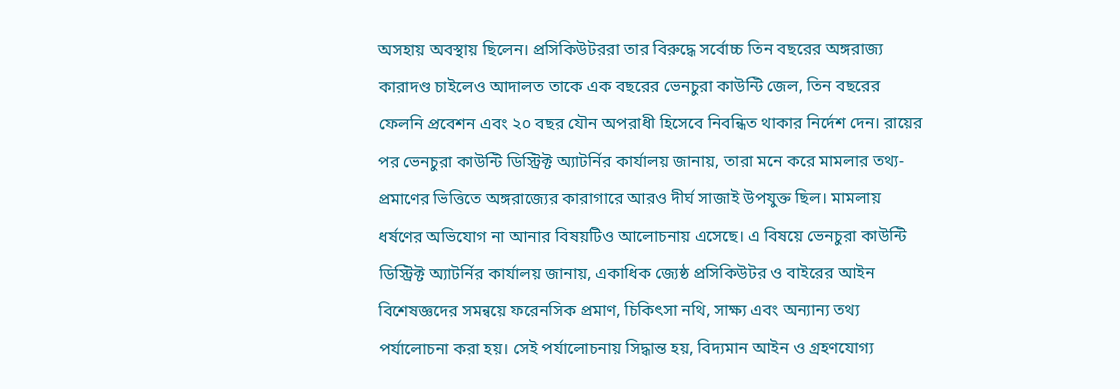অসহায় অবস্থায় ছিলেন। প্রসিকিউটররা তার বিরুদ্ধে সর্বোচ্চ তিন বছরের অঙ্গরাজ্য কারাদণ্ড চাইলেও আদালত তাকে এক বছরের ভেনচুরা কাউন্টি জেল, তিন বছরের ফেলনি প্রবেশন এবং ২০ বছর যৌন অপরাধী হিসেবে নিবন্ধিত থাকার নির্দেশ দেন। রায়ের পর ভেনচুরা কাউন্টি ডিস্ট্রিক্ট অ্যাটর্নির কার্যালয় জানায়, তারা মনে করে মামলার তথ্য-প্রমাণের ভিত্তিতে অঙ্গরাজ্যের কারাগারে আরও দীর্ঘ সাজাই উপযুক্ত ছিল। মামলায় ধর্ষণের অভিযোগ না আনার বিষয়টিও আলোচনায় এসেছে। এ বিষয়ে ভেনচুরা কাউন্টি ডিস্ট্রিক্ট অ্যাটর্নির কার্যালয় জানায়, একাধিক জ্যেষ্ঠ প্রসিকিউটর ও বাইরের আইন বিশেষজ্ঞদের সমন্বয়ে ফরেনসিক প্রমাণ, চিকিৎসা নথি, সাক্ষ্য এবং অন্যান্য তথ্য পর্যালোচনা করা হয়। সেই পর্যালোচনায় সিদ্ধান্ত হয়, বিদ্যমান আইন ও গ্রহণযোগ্য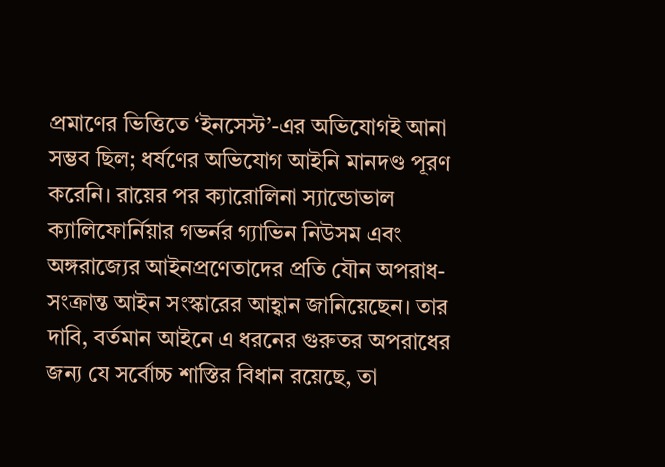প্রমাণের ভিত্তিতে ‘ইনসেস্ট’-এর অভিযোগই আনা সম্ভব ছিল; ধর্ষণের অভিযোগ আইনি মানদণ্ড পূরণ করেনি। রায়ের পর ক্যারোলিনা স্যান্ডোভাল ক্যালিফোর্নিয়ার গভর্নর গ্যাভিন নিউসম এবং অঙ্গরাজ্যের আইনপ্রণেতাদের প্রতি যৌন অপরাধ-সংক্রান্ত আইন সংস্কারের আহ্বান জানিয়েছেন। তার দাবি, বর্তমান আইনে এ ধরনের গুরুতর অপরাধের জন্য যে সর্বোচ্চ শাস্তির বিধান রয়েছে, তা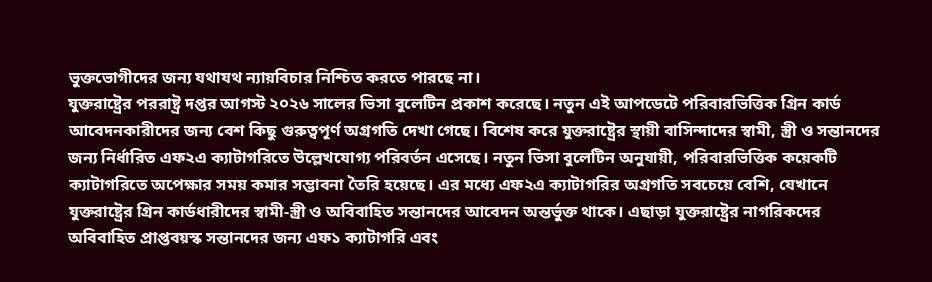ভুক্তভোগীদের জন্য যথাযথ ন্যায়বিচার নিশ্চিত করতে পারছে না।
যুক্তরাষ্ট্রের পররাষ্ট্র দপ্তর আগস্ট ২০২৬ সালের ভিসা বুলেটিন প্রকাশ করেছে। নতুন এই আপডেটে পরিবারভিত্তিক গ্রিন কার্ড আবেদনকারীদের জন্য বেশ কিছু গুরুত্বপূর্ণ অগ্রগতি দেখা গেছে। বিশেষ করে যুক্তরাষ্ট্রের স্থায়ী বাসিন্দাদের স্বামী, স্ত্রী ও সন্তানদের জন্য নির্ধারিত এফ২এ ক্যাটাগরিতে উল্লেখযোগ্য পরিবর্তন এসেছে। নতুন ভিসা বুলেটিন অনুযায়ী, পরিবারভিত্তিক কয়েকটি ক্যাটাগরিতে অপেক্ষার সময় কমার সম্ভাবনা তৈরি হয়েছে। এর মধ্যে এফ২এ ক্যাটাগরির অগ্রগতি সবচেয়ে বেশি, যেখানে যুক্তরাষ্ট্রের গ্রিন কার্ডধারীদের স্বামী-স্ত্রী ও অবিবাহিত সন্তানদের আবেদন অন্তর্ভুক্ত থাকে। এছাড়া যুক্তরাষ্ট্রের নাগরিকদের অবিবাহিত প্রাপ্তবয়স্ক সন্তানদের জন্য এফ১ ক্যাটাগরি এবং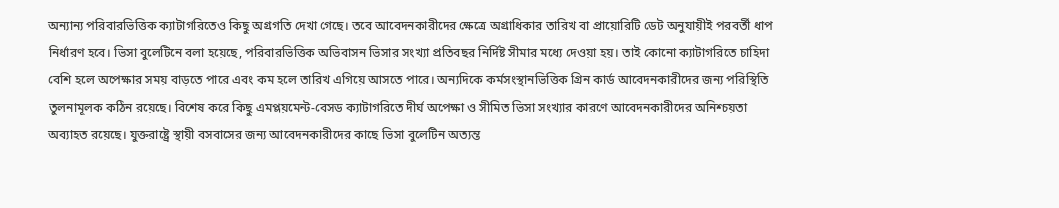অন্যান্য পরিবারভিত্তিক ক্যাটাগরিতেও কিছু অগ্রগতি দেখা গেছে। তবে আবেদনকারীদের ক্ষেত্রে অগ্রাধিকার তারিখ বা প্রায়োরিটি ডেট অনুযায়ীই পরবর্তী ধাপ নির্ধারণ হবে। ভিসা বুলেটিনে বলা হয়েছে, পরিবারভিত্তিক অভিবাসন ভিসার সংখ্যা প্রতিবছর নির্দিষ্ট সীমার মধ্যে দেওয়া হয়। তাই কোনো ক্যাটাগরিতে চাহিদা বেশি হলে অপেক্ষার সময় বাড়তে পারে এবং কম হলে তারিখ এগিয়ে আসতে পারে। অন্যদিকে কর্মসংস্থানভিত্তিক গ্রিন কার্ড আবেদনকারীদের জন্য পরিস্থিতি তুলনামূলক কঠিন রয়েছে। বিশেষ করে কিছু এমপ্লয়মেন্ট-বেসড ক্যাটাগরিতে দীর্ঘ অপেক্ষা ও সীমিত ভিসা সংখ্যার কারণে আবেদনকারীদের অনিশ্চয়তা অব্যাহত রয়েছে। যুক্তরাষ্ট্রে স্থায়ী বসবাসের জন্য আবেদনকারীদের কাছে ভিসা বুলেটিন অত্যন্ত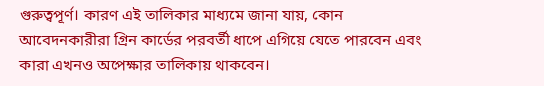গুরুত্বপূর্ণ। কারণ এই তালিকার মাধ্যমে জানা যায়, কোন আবেদনকারীরা গ্রিন কার্ডের পরবর্তী ধাপে এগিয়ে যেতে পারবেন এবং কারা এখনও অপেক্ষার তালিকায় থাকবেন।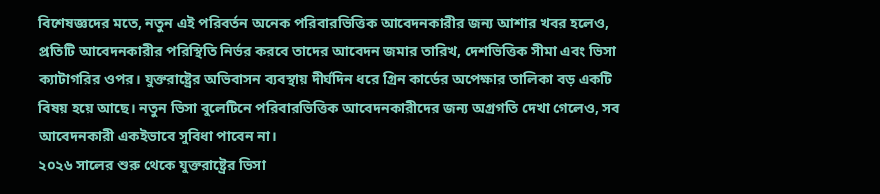বিশেষজ্ঞদের মতে, নতুন এই পরিবর্তন অনেক পরিবারভিত্তিক আবেদনকারীর জন্য আশার খবর হলেও, প্রতিটি আবেদনকারীর পরিস্থিতি নির্ভর করবে তাদের আবেদন জমার তারিখ, দেশভিত্তিক সীমা এবং ভিসা ক্যাটাগরির ওপর। যুক্তরাষ্ট্রের অভিবাসন ব্যবস্থায় দীর্ঘদিন ধরে গ্রিন কার্ডের অপেক্ষার তালিকা বড় একটি বিষয় হয়ে আছে। নতুন ভিসা বুলেটিনে পরিবারভিত্তিক আবেদনকারীদের জন্য অগ্রগতি দেখা গেলেও, সব আবেদনকারী একইভাবে সুবিধা পাবেন না।
২০২৬ সালের শুরু থেকে যুক্তরাষ্ট্রের ভিসা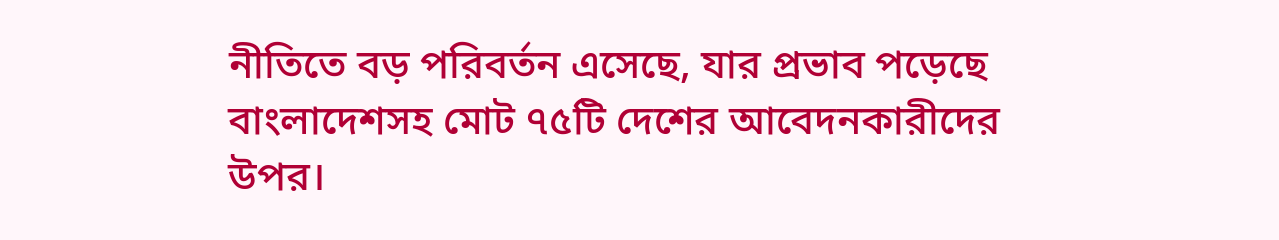নীতিতে বড় পরিবর্তন এসেছে, যার প্রভাব পড়েছে বাংলাদেশসহ মোট ৭৫টি দেশের আবেদনকারীদের উপর।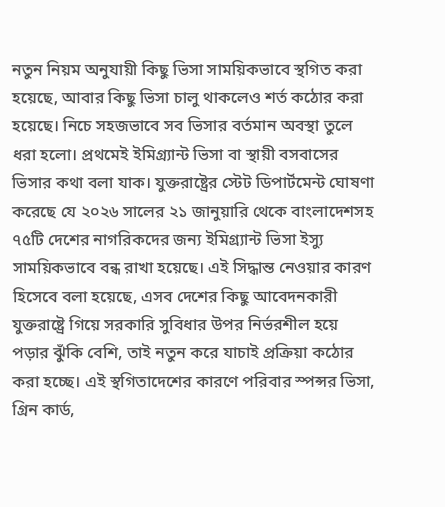নতুন নিয়ম অনুযায়ী কিছু ভিসা সাময়িকভাবে স্থগিত করা হয়েছে, আবার কিছু ভিসা চালু থাকলেও শর্ত কঠোর করা হয়েছে। নিচে সহজভাবে সব ভিসার বর্তমান অবস্থা তুলে ধরা হলো। প্রথমেই ইমিগ্র্যান্ট ভিসা বা স্থায়ী বসবাসের ভিসার কথা বলা যাক। যুক্তরাষ্ট্রের স্টেট ডিপার্টমেন্ট ঘোষণা করেছে যে ২০২৬ সালের ২১ জানুয়ারি থেকে বাংলাদেশসহ ৭৫টি দেশের নাগরিকদের জন্য ইমিগ্র্যান্ট ভিসা ইস্যু সাময়িকভাবে বন্ধ রাখা হয়েছে। এই সিদ্ধান্ত নেওয়ার কারণ হিসেবে বলা হয়েছে, এসব দেশের কিছু আবেদনকারী যুক্তরাষ্ট্রে গিয়ে সরকারি সুবিধার উপর নির্ভরশীল হয়ে পড়ার ঝুঁকি বেশি, তাই নতুন করে যাচাই প্রক্রিয়া কঠোর করা হচ্ছে। এই স্থগিতাদেশের কারণে পরিবার স্পন্সর ভিসা, গ্রিন কার্ড,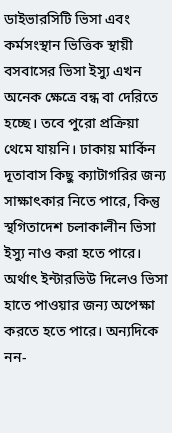ডাইভারসিটি ভিসা এবং কর্মসংস্থান ভিত্তিক স্থায়ী বসবাসের ভিসা ইস্যু এখন অনেক ক্ষেত্রে বন্ধ বা দেরিতে হচ্ছে। তবে পুরো প্রক্রিয়া থেমে যায়নি। ঢাকায় মার্কিন দূতাবাস কিছু ক্যাটাগরির জন্য সাক্ষাৎকার নিতে পারে, কিন্তু স্থগিতাদেশ চলাকালীন ভিসা ইস্যু নাও করা হতে পারে। অর্থাৎ ইন্টারভিউ দিলেও ভিসা হাতে পাওয়ার জন্য অপেক্ষা করতে হতে পারে। অন্যদিকে নন-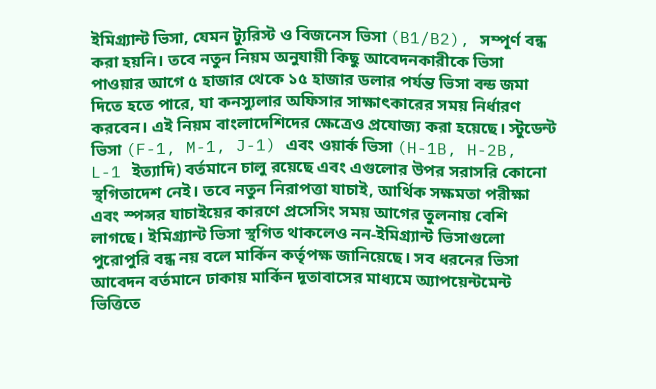ইমিগ্র্যান্ট ভিসা, যেমন ট্যুরিস্ট ও বিজনেস ভিসা (B1/B2), সম্পূর্ণ বন্ধ করা হয়নি। তবে নতুন নিয়ম অনুযায়ী কিছু আবেদনকারীকে ভিসা পাওয়ার আগে ৫ হাজার থেকে ১৫ হাজার ডলার পর্যন্ত ভিসা বন্ড জমা দিতে হতে পারে, যা কনস্যুলার অফিসার সাক্ষাৎকারের সময় নির্ধারণ করবেন। এই নিয়ম বাংলাদেশিদের ক্ষেত্রেও প্রযোজ্য করা হয়েছে। স্টুডেন্ট ভিসা (F-1, M-1, J-1) এবং ওয়ার্ক ভিসা (H-1B, H-2B, L-1 ইত্যাদি) বর্তমানে চালু রয়েছে এবং এগুলোর উপর সরাসরি কোনো স্থগিতাদেশ নেই। তবে নতুন নিরাপত্তা যাচাই, আর্থিক সক্ষমতা পরীক্ষা এবং স্পন্সর যাচাইয়ের কারণে প্রসেসিং সময় আগের তুলনায় বেশি লাগছে। ইমিগ্র্যান্ট ভিসা স্থগিত থাকলেও নন-ইমিগ্র্যান্ট ভিসাগুলো পুরোপুরি বন্ধ নয় বলে মার্কিন কর্তৃপক্ষ জানিয়েছে। সব ধরনের ভিসা আবেদন বর্তমানে ঢাকায় মার্কিন দূতাবাসের মাধ্যমে অ্যাপয়েন্টমেন্ট ভিত্তিতে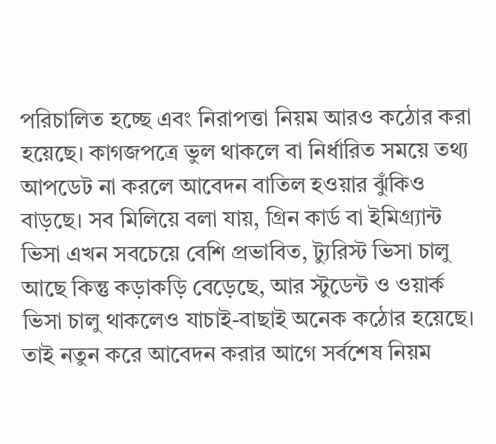পরিচালিত হচ্ছে এবং নিরাপত্তা নিয়ম আরও কঠোর করা হয়েছে। কাগজপত্রে ভুল থাকলে বা নির্ধারিত সময়ে তথ্য আপডেট না করলে আবেদন বাতিল হওয়ার ঝুঁকিও বাড়ছে। সব মিলিয়ে বলা যায়, গ্রিন কার্ড বা ইমিগ্র্যান্ট ভিসা এখন সবচেয়ে বেশি প্রভাবিত, ট্যুরিস্ট ভিসা চালু আছে কিন্তু কড়াকড়ি বেড়েছে, আর স্টুডেন্ট ও ওয়ার্ক ভিসা চালু থাকলেও যাচাই-বাছাই অনেক কঠোর হয়েছে। তাই নতুন করে আবেদন করার আগে সর্বশেষ নিয়ম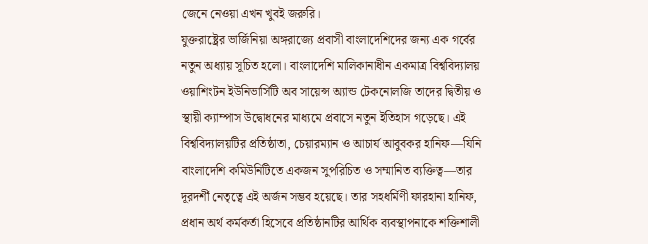জেনে নেওয়া এখন খুবই জরুরি।
যুক্তরাষ্ট্রের ভার্জিনিয়া অঙ্গরাজ্যে প্রবাসী বাংলাদেশিদের জন্য এক গর্বের নতুন অধ্যায় সূচিত হলো। বাংলাদেশি মালিকানাধীন একমাত্র বিশ্ববিদ্যালয় ওয়াশিংটন ইউনিভার্সিটি অব সায়েন্স অ্যান্ড টেকনোলজি তাদের দ্বিতীয় ও স্থায়ী ক্যাম্পাস উদ্বোধনের মাধ্যমে প্রবাসে নতুন ইতিহাস গড়েছে। এই বিশ্ববিদ্যালয়টির প্রতিষ্ঠাতা, চেয়ারম্যান ও আচার্য আবুবকর হানিফ—যিনি বাংলাদেশি কমিউনিটিতে একজন সুপরিচিত ও সম্মানিত ব্যক্তিত্ব—তার দূরদর্শী নেতৃত্বে এই অর্জন সম্ভব হয়েছে। তার সহধর্মিণী ফারহানা হানিফ, প্রধান অর্থ কর্মকর্তা হিসেবে প্রতিষ্ঠানটির আর্থিক ব্যবস্থাপনাকে শক্তিশালী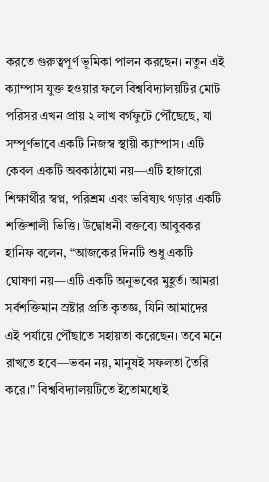করতে গুরুত্বপূর্ণ ভূমিকা পালন করছেন। নতুন এই ক্যাম্পাস যুক্ত হওয়ার ফলে বিশ্ববিদ্যালয়টির মোট পরিসর এখন প্রায় ২ লাখ বর্গফুটে পৌঁছেছে, যা সম্পূর্ণভাবে একটি নিজস্ব স্থায়ী ক্যাম্পাস। এটি কেবল একটি অবকাঠামো নয়—এটি হাজারো শিক্ষার্থীর স্বপ্ন, পরিশ্রম এবং ভবিষ্যৎ গড়ার একটি শক্তিশালী ভিত্তি। উদ্বোধনী বক্তব্যে আবুবকর হানিফ বলেন, “আজকের দিনটি শুধু একটি ঘোষণা নয়—এটি একটি অনুভবের মুহূর্ত। আমরা সর্বশক্তিমান স্রষ্টার প্রতি কৃতজ্ঞ, যিনি আমাদের এই পর্যায়ে পৌঁছাতে সহায়তা করেছেন। তবে মনে রাখতে হবে—ভবন নয়, মানুষই সফলতা তৈরি করে।” বিশ্ববিদ্যালয়টিতে ইতোমধ্যেই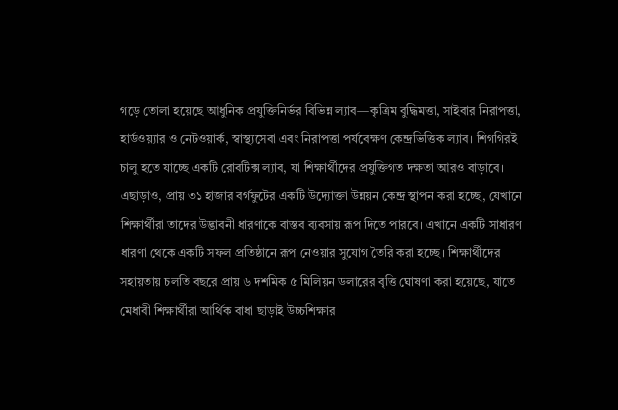গড়ে তোলা হয়েছে আধুনিক প্রযুক্তিনির্ভর বিভিন্ন ল্যাব—কৃত্রিম বুদ্ধিমত্তা, সাইবার নিরাপত্তা, হার্ডওয়্যার ও নেটওয়ার্ক, স্বাস্থ্যসেবা এবং নিরাপত্তা পর্যবেক্ষণ কেন্দ্রভিত্তিক ল্যাব। শিগগিরই চালু হতে যাচ্ছে একটি রোবটিক্স ল্যাব, যা শিক্ষার্থীদের প্রযুক্তিগত দক্ষতা আরও বাড়াবে। এছাড়াও, প্রায় ৩১ হাজার বর্গফুটের একটি উদ্যোক্তা উন্নয়ন কেন্দ্র স্থাপন করা হচ্ছে, যেখানে শিক্ষার্থীরা তাদের উদ্ভাবনী ধারণাকে বাস্তব ব্যবসায় রূপ দিতে পারবে। এখানে একটি সাধারণ ধারণা থেকে একটি সফল প্রতিষ্ঠানে রূপ নেওয়ার সুযোগ তৈরি করা হচ্ছে। শিক্ষার্থীদের সহায়তায় চলতি বছরে প্রায় ৬ দশমিক ৫ মিলিয়ন ডলারের বৃত্তি ঘোষণা করা হয়েছে, যাতে মেধাবী শিক্ষার্থীরা আর্থিক বাধা ছাড়াই উচ্চশিক্ষার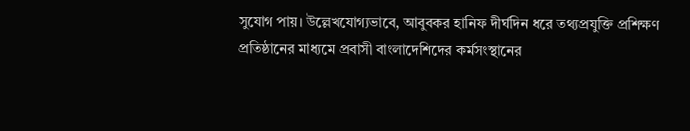সুযোগ পায়। উল্লেখযোগ্যভাবে, আবুবকর হানিফ দীর্ঘদিন ধরে তথ্যপ্রযুক্তি প্রশিক্ষণ প্রতিষ্ঠানের মাধ্যমে প্রবাসী বাংলাদেশিদের কর্মসংস্থানের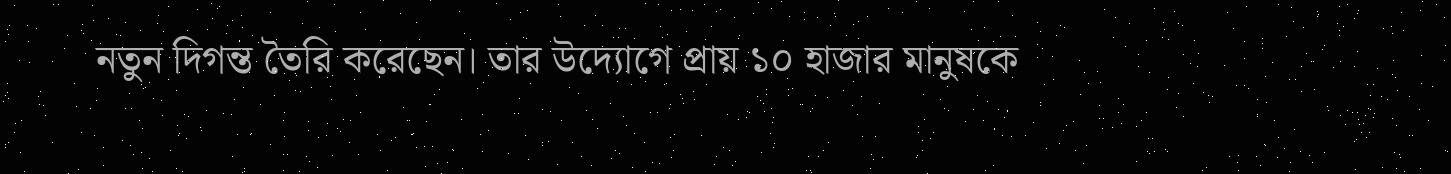নতুন দিগন্ত তৈরি করেছেন। তার উদ্যোগে প্রায় ১০ হাজার মানুষকে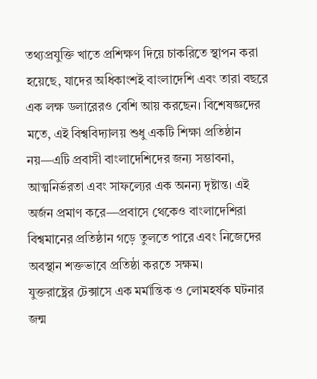তথ্যপ্রযুক্তি খাতে প্রশিক্ষণ দিয়ে চাকরিতে স্থাপন করা হয়েছে, যাদের অধিকাংশই বাংলাদেশি এবং তারা বছরে এক লক্ষ ডলারেরও বেশি আয় করছেন। বিশেষজ্ঞদের মতে, এই বিশ্ববিদ্যালয় শুধু একটি শিক্ষা প্রতিষ্ঠান নয়—এটি প্রবাসী বাংলাদেশিদের জন্য সম্ভাবনা, আত্মনির্ভরতা এবং সাফল্যের এক অনন্য দৃষ্টান্ত। এই অর্জন প্রমাণ করে—প্রবাসে থেকেও বাংলাদেশিরা বিশ্বমানের প্রতিষ্ঠান গড়ে তুলতে পারে এবং নিজেদের অবস্থান শক্তভাবে প্রতিষ্ঠা করতে সক্ষম।
যুক্তরাষ্ট্রের টেক্সাসে এক মর্মান্তিক ও লোমহর্ষক ঘটনার জন্ম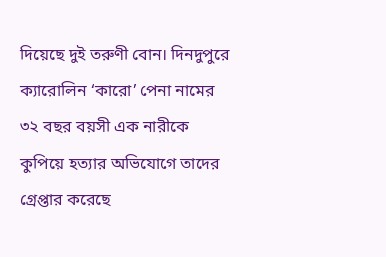দিয়েছে দুই তরুণী বোন। দিনদুপুরে ক্যারোলিন ‘কারো’ পেনা নামের ৩২ বছর বয়সী এক নারীকে কুপিয়ে হত্যার অভিযোগে তাদের গ্রেপ্তার করেছে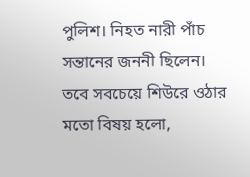পুলিশ। নিহত নারী পাঁচ সন্তানের জননী ছিলেন। তবে সবচেয়ে শিউরে ওঠার মতো বিষয় হলো,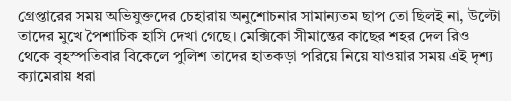গ্রেপ্তারের সময় অভিযুক্তদের চেহারায় অনুশোচনার সামান্যতম ছাপ তো ছিলই না, উল্টো তাদের মুখে পৈশাচিক হাসি দেখা গেছে। মেক্সিকো সীমান্তের কাছের শহর দেল রিও থেকে বৃহস্পতিবার বিকেলে পুলিশ তাদের হাতকড়া পরিয়ে নিয়ে যাওয়ার সময় এই দৃশ্য ক্যামেরায় ধরা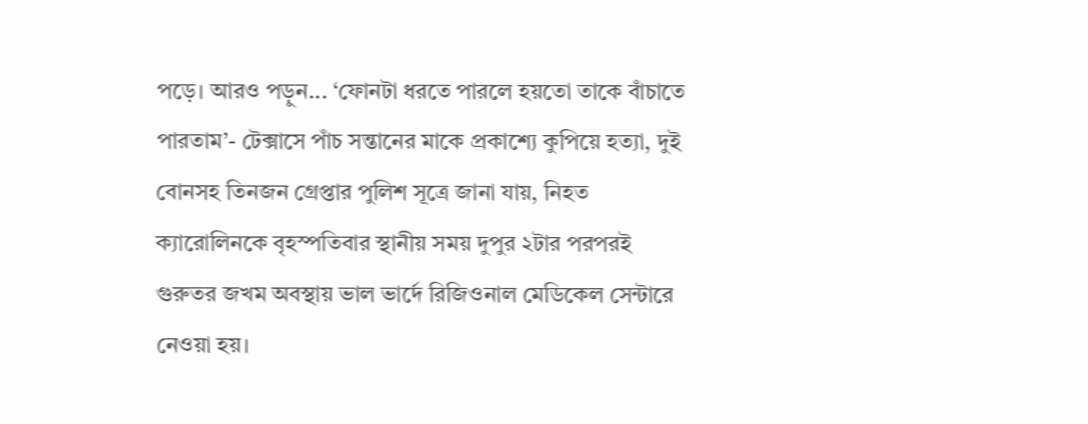পড়ে। আরও পড়ুন... ‘ফোনটা ধরতে পারলে হয়তো তাকে বাঁচাতে পারতাম’- টেক্সাসে পাঁচ সন্তানের মাকে প্রকাশ্যে কুপিয়ে হত্যা, দুই বোনসহ তিনজন গ্রেপ্তার পুলিশ সূত্রে জানা যায়, নিহত ক্যারোলিনকে বৃহস্পতিবার স্থানীয় সময় দুপুর ২টার পরপরই গুরুতর জখম অবস্থায় ভাল ভার্দে রিজিওনাল মেডিকেল সেন্টারে নেওয়া হয়।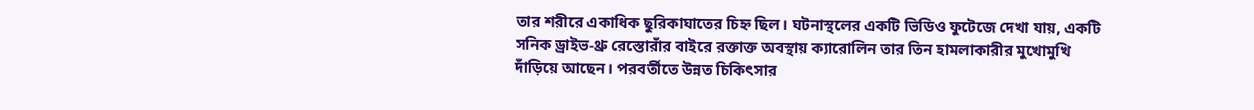তার শরীরে একাধিক ছুরিকাঘাতের চিহ্ন ছিল। ঘটনাস্থলের একটি ভিডিও ফুটেজে দেখা যায়, একটি সনিক ড্রাইভ-থ্রু রেস্তোরাঁর বাইরে রক্তাক্ত অবস্থায় ক্যারোলিন তার তিন হামলাকারীর মুখোমুখি দাঁড়িয়ে আছেন। পরবর্তীতে উন্নত চিকিৎসার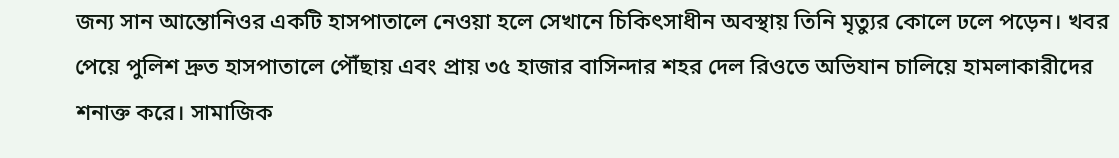জন্য সান আন্তোনিওর একটি হাসপাতালে নেওয়া হলে সেখানে চিকিৎসাধীন অবস্থায় তিনি মৃত্যুর কোলে ঢলে পড়েন। খবর পেয়ে পুলিশ দ্রুত হাসপাতালে পৌঁছায় এবং প্রায় ৩৫ হাজার বাসিন্দার শহর দেল রিওতে অভিযান চালিয়ে হামলাকারীদের শনাক্ত করে। সামাজিক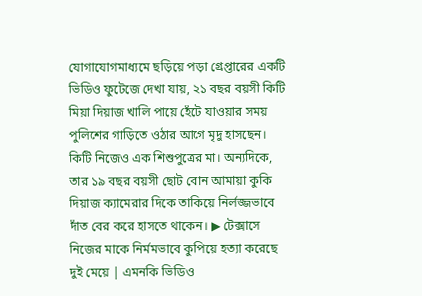যোগাযোগমাধ্যমে ছড়িয়ে পড়া গ্রেপ্তারের একটি ভিডিও ফুটেজে দেখা যায়, ২১ বছর বয়সী কিটি মিয়া দিয়াজ খালি পায়ে হেঁটে যাওয়ার সময় পুলিশের গাড়িতে ওঠার আগে মৃদু হাসছেন। কিটি নিজেও এক শিশুপুত্রের মা। অন্যদিকে, তার ১৯ বছর বয়সী ছোট বোন আমায়া কুকি দিয়াজ ক্যামেরার দিকে তাকিয়ে নির্লজ্জভাবে দাঁত বের করে হাসতে থাকেন। ▶ টেক্সাসে নিজের মাকে নির্মমভাবে কুপিয়ে হত্যা করেছে দুই মেয়ে | এমনকি ভিডিও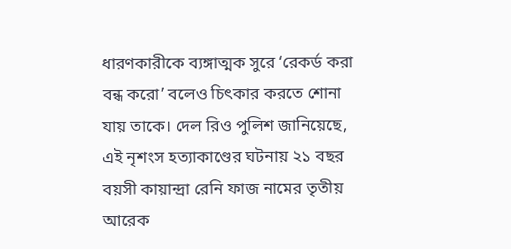ধারণকারীকে ব্যঙ্গাত্মক সুরে ‘রেকর্ড করা বন্ধ করো’ বলেও চিৎকার করতে শোনা যায় তাকে। দেল রিও পুলিশ জানিয়েছে, এই নৃশংস হত্যাকাণ্ডের ঘটনায় ২১ বছর বয়সী কায়ান্দ্রা রেনি ফাজ নামের তৃতীয় আরেক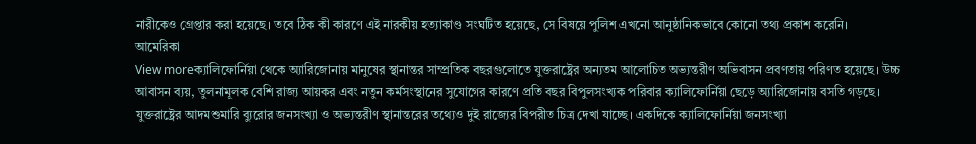নারীকেও গ্রেপ্তার করা হয়েছে। তবে ঠিক কী কারণে এই নারকীয় হত্যাকাণ্ড সংঘটিত হয়েছে, সে বিষয়ে পুলিশ এখনো আনুষ্ঠানিকভাবে কোনো তথ্য প্রকাশ করেনি।
আমেরিকা
View moreক্যালিফোর্নিয়া থেকে অ্যারিজোনায় মানুষের স্থানান্তর সাম্প্রতিক বছরগুলোতে যুক্তরাষ্ট্রের অন্যতম আলোচিত অভ্যন্তরীণ অভিবাসন প্রবণতায় পরিণত হয়েছে। উচ্চ আবাসন ব্যয়, তুলনামূলক বেশি রাজ্য আয়কর এবং নতুন কর্মসংস্থানের সুযোগের কারণে প্রতি বছর বিপুলসংখ্যক পরিবার ক্যালিফোর্নিয়া ছেড়ে অ্যারিজোনায় বসতি গড়ছে। যুক্তরাষ্ট্রের আদমশুমারি ব্যুরোর জনসংখ্যা ও অভ্যন্তরীণ স্থানান্তরের তথ্যেও দুই রাজ্যের বিপরীত চিত্র দেখা যাচ্ছে। একদিকে ক্যালিফোর্নিয়া জনসংখ্যা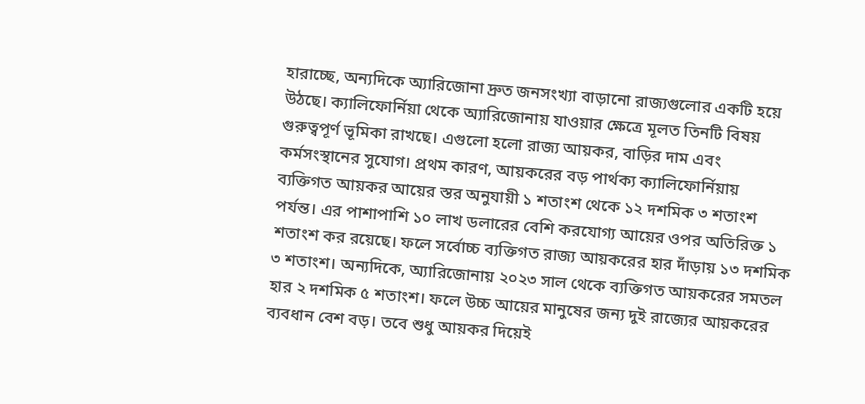হারাচ্ছে, অন্যদিকে অ্যারিজোনা দ্রুত জনসংখ্যা বাড়ানো রাজ্যগুলোর একটি হয়ে উঠছে। ক্যালিফোর্নিয়া থেকে অ্যারিজোনায় যাওয়ার ক্ষেত্রে মূলত তিনটি বিষয় গুরুত্বপূর্ণ ভূমিকা রাখছে। এগুলো হলো রাজ্য আয়কর, বাড়ির দাম এবং কর্মসংস্থানের সুযোগ। প্রথম কারণ, আয়করের বড় পার্থক্য ক্যালিফোর্নিয়ায় ব্যক্তিগত আয়কর আয়ের স্তর অনুযায়ী ১ শতাংশ থেকে ১২ দশমিক ৩ শতাংশ পর্যন্ত। এর পাশাপাশি ১০ লাখ ডলারের বেশি করযোগ্য আয়ের ওপর অতিরিক্ত ১ শতাংশ কর রয়েছে। ফলে সর্বোচ্চ ব্যক্তিগত রাজ্য আয়করের হার দাঁড়ায় ১৩ দশমিক ৩ শতাংশ। অন্যদিকে, অ্যারিজোনায় ২০২৩ সাল থেকে ব্যক্তিগত আয়করের সমতল হার ২ দশমিক ৫ শতাংশ। ফলে উচ্চ আয়ের মানুষের জন্য দুই রাজ্যের আয়করের ব্যবধান বেশ বড়। তবে শুধু আয়কর দিয়েই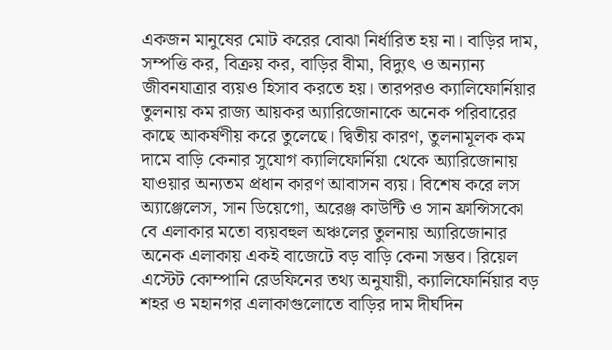একজন মানুষের মোট করের বোঝা নির্ধারিত হয় না। বাড়ির দাম, সম্পত্তি কর, বিক্রয় কর, বাড়ির বীমা, বিদ্যুৎ ও অন্যান্য জীবনযাত্রার ব্যয়ও হিসাব করতে হয়। তারপরও ক্যালিফোর্নিয়ার তুলনায় কম রাজ্য আয়কর অ্যারিজোনাকে অনেক পরিবারের কাছে আকর্ষণীয় করে তুলেছে। দ্বিতীয় কারণ, তুলনামূলক কম দামে বাড়ি কেনার সুযোগ ক্যালিফোর্নিয়া থেকে অ্যারিজোনায় যাওয়ার অন্যতম প্রধান কারণ আবাসন ব্যয়। বিশেষ করে লস অ্যাঞ্জেলেস, সান ডিয়েগো, অরেঞ্জ কাউন্টি ও সান ফ্রান্সিসকো বে এলাকার মতো ব্যয়বহুল অঞ্চলের তুলনায় অ্যারিজোনার অনেক এলাকায় একই বাজেটে বড় বাড়ি কেনা সম্ভব। রিয়েল এস্টেট কোম্পানি রেডফিনের তথ্য অনুযায়ী, ক্যালিফোর্নিয়ার বড় শহর ও মহানগর এলাকাগুলোতে বাড়ির দাম দীর্ঘদিন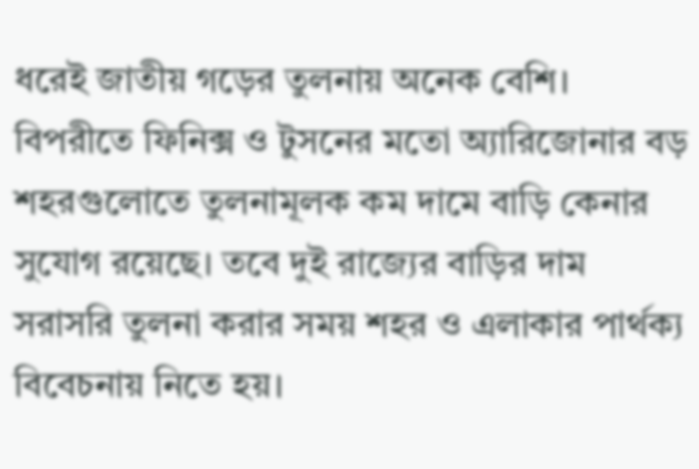ধরেই জাতীয় গড়ের তুলনায় অনেক বেশি। বিপরীতে ফিনিক্স ও টুসনের মতো অ্যারিজোনার বড় শহরগুলোতে তুলনামূলক কম দামে বাড়ি কেনার সুযোগ রয়েছে। তবে দুই রাজ্যের বাড়ির দাম সরাসরি তুলনা করার সময় শহর ও এলাকার পার্থক্য বিবেচনায় নিতে হয়।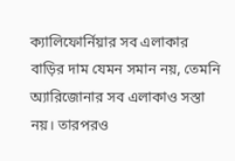ক্যালিফোর্নিয়ার সব এলাকার বাড়ির দাম যেমন সমান নয়, তেমনি অ্যারিজোনার সব এলাকাও সস্তা নয়। তারপরও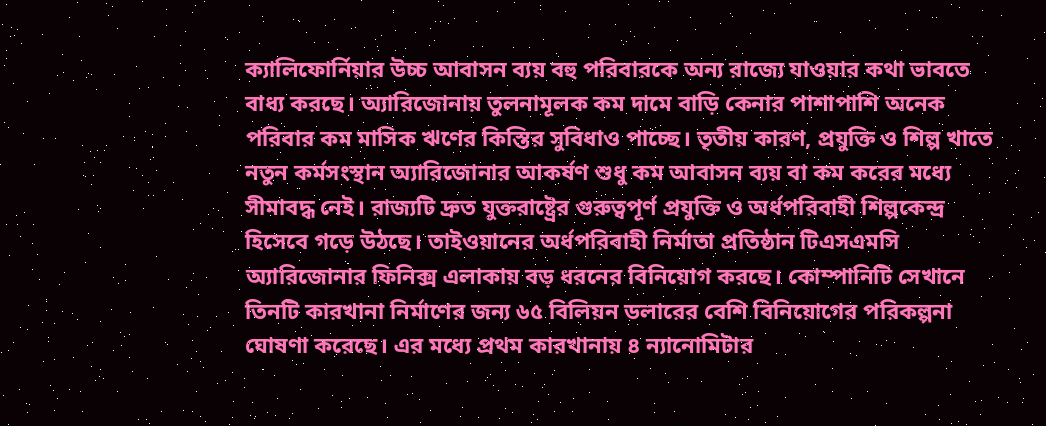ক্যালিফোর্নিয়ার উচ্চ আবাসন ব্যয় বহু পরিবারকে অন্য রাজ্যে যাওয়ার কথা ভাবতে বাধ্য করছে। অ্যারিজোনায় তুলনামূলক কম দামে বাড়ি কেনার পাশাপাশি অনেক পরিবার কম মাসিক ঋণের কিস্তির সুবিধাও পাচ্ছে। তৃতীয় কারণ, প্রযুক্তি ও শিল্প খাতে নতুন কর্মসংস্থান অ্যারিজোনার আকর্ষণ শুধু কম আবাসন ব্যয় বা কম করের মধ্যে সীমাবদ্ধ নেই। রাজ্যটি দ্রুত যুক্তরাষ্ট্রের গুরুত্বপূর্ণ প্রযুক্তি ও অর্ধপরিবাহী শিল্পকেন্দ্র হিসেবে গড়ে উঠছে। তাইওয়ানের অর্ধপরিবাহী নির্মাতা প্রতিষ্ঠান টিএসএমসি অ্যারিজোনার ফিনিক্স এলাকায় বড় ধরনের বিনিয়োগ করছে। কোম্পানিটি সেখানে তিনটি কারখানা নির্মাণের জন্য ৬৫ বিলিয়ন ডলারের বেশি বিনিয়োগের পরিকল্পনা ঘোষণা করেছে। এর মধ্যে প্রথম কারখানায় ৪ ন্যানোমিটার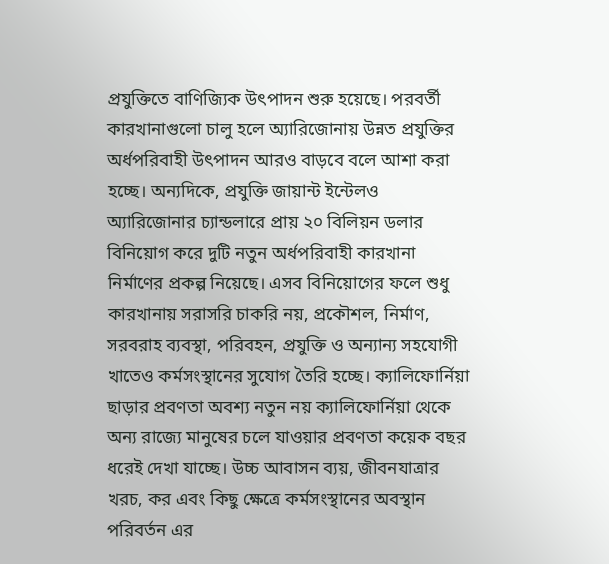প্রযুক্তিতে বাণিজ্যিক উৎপাদন শুরু হয়েছে। পরবর্তী কারখানাগুলো চালু হলে অ্যারিজোনায় উন্নত প্রযুক্তির অর্ধপরিবাহী উৎপাদন আরও বাড়বে বলে আশা করা হচ্ছে। অন্যদিকে, প্রযুক্তি জায়ান্ট ইন্টেলও অ্যারিজোনার চ্যান্ডলারে প্রায় ২০ বিলিয়ন ডলার বিনিয়োগ করে দুটি নতুন অর্ধপরিবাহী কারখানা নির্মাণের প্রকল্প নিয়েছে। এসব বিনিয়োগের ফলে শুধু কারখানায় সরাসরি চাকরি নয়, প্রকৌশল, নির্মাণ, সরবরাহ ব্যবস্থা, পরিবহন, প্রযুক্তি ও অন্যান্য সহযোগী খাতেও কর্মসংস্থানের সুযোগ তৈরি হচ্ছে। ক্যালিফোর্নিয়া ছাড়ার প্রবণতা অবশ্য নতুন নয় ক্যালিফোর্নিয়া থেকে অন্য রাজ্যে মানুষের চলে যাওয়ার প্রবণতা কয়েক বছর ধরেই দেখা যাচ্ছে। উচ্চ আবাসন ব্যয়, জীবনযাত্রার খরচ, কর এবং কিছু ক্ষেত্রে কর্মসংস্থানের অবস্থান পরিবর্তন এর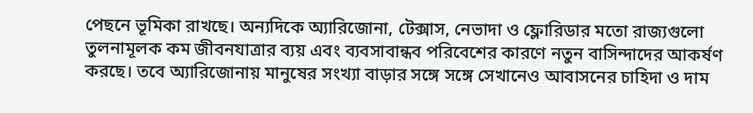পেছনে ভূমিকা রাখছে। অন্যদিকে অ্যারিজোনা, টেক্সাস, নেভাদা ও ফ্লোরিডার মতো রাজ্যগুলো তুলনামূলক কম জীবনযাত্রার ব্যয় এবং ব্যবসাবান্ধব পরিবেশের কারণে নতুন বাসিন্দাদের আকর্ষণ করছে। তবে অ্যারিজোনায় মানুষের সংখ্যা বাড়ার সঙ্গে সঙ্গে সেখানেও আবাসনের চাহিদা ও দাম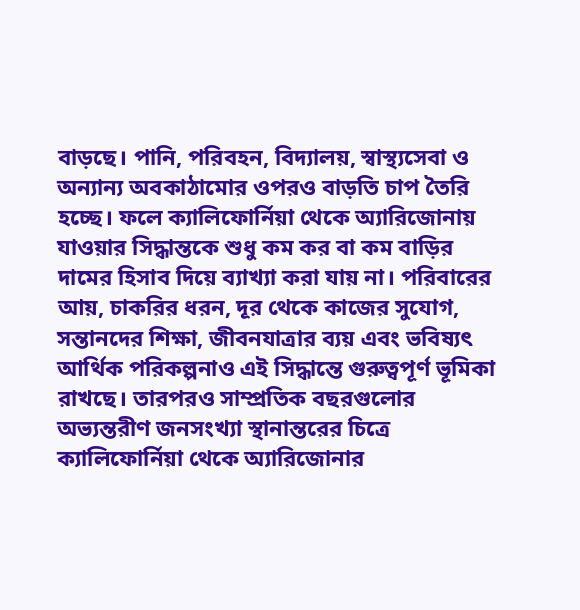বাড়ছে। পানি, পরিবহন, বিদ্যালয়, স্বাস্থ্যসেবা ও অন্যান্য অবকাঠামোর ওপরও বাড়তি চাপ তৈরি হচ্ছে। ফলে ক্যালিফোর্নিয়া থেকে অ্যারিজোনায় যাওয়ার সিদ্ধান্তকে শুধু কম কর বা কম বাড়ির দামের হিসাব দিয়ে ব্যাখ্যা করা যায় না। পরিবারের আয়, চাকরির ধরন, দূর থেকে কাজের সুযোগ, সন্তানদের শিক্ষা, জীবনযাত্রার ব্যয় এবং ভবিষ্যৎ আর্থিক পরিকল্পনাও এই সিদ্ধান্তে গুরুত্বপূর্ণ ভূমিকা রাখছে। তারপরও সাম্প্রতিক বছরগুলোর অভ্যন্তরীণ জনসংখ্যা স্থানান্তরের চিত্রে ক্যালিফোর্নিয়া থেকে অ্যারিজোনার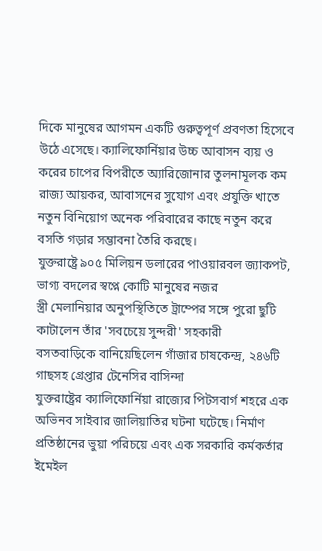দিকে মানুষের আগমন একটি গুরুত্বপূর্ণ প্রবণতা হিসেবে উঠে এসেছে। ক্যালিফোর্নিয়ার উচ্চ আবাসন ব্যয় ও করের চাপের বিপরীতে অ্যারিজোনার তুলনামূলক কম রাজ্য আয়কর, আবাসনের সুযোগ এবং প্রযুক্তি খাতে নতুন বিনিয়োগ অনেক পরিবারের কাছে নতুন করে বসতি গড়ার সম্ভাবনা তৈরি করছে।
যুক্তরাষ্ট্রে ৯০৫ মিলিয়ন ডলারের পাওয়ারবল জ্যাকপট, ভাগ্য বদলের স্বপ্নে কোটি মানুষের নজর
স্ত্রী মেলানিয়ার অনুপস্থিতিতে ট্রাম্পের সঙ্গে পুরো ছুটি কাটালেন তাঁর 'সবচেয়ে সুন্দরী' সহকারী
বসতবাড়িকে বানিয়েছিলেন গাঁজার চাষকেন্দ্র, ২৪৬টি গাছসহ গ্রেপ্তার টেনেসির বাসিন্দা
যুক্তরাষ্ট্রের ক্যালিফোর্নিয়া রাজ্যের পিটসবার্গ শহরে এক অভিনব সাইবার জালিয়াতির ঘটনা ঘটেছে। নির্মাণ প্রতিষ্ঠানের ভুয়া পরিচয়ে এবং এক সরকারি কর্মকর্তার ইমেইল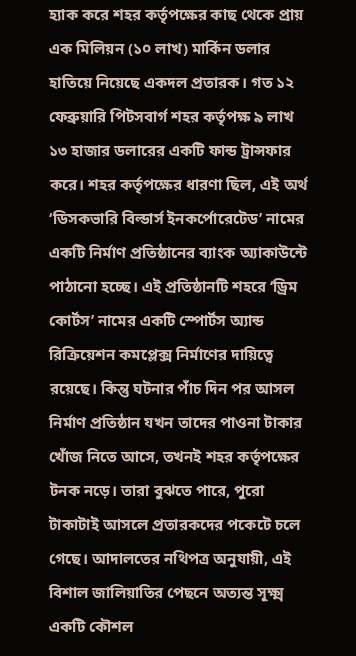হ্যাক করে শহর কর্তৃপক্ষের কাছ থেকে প্রায় এক মিলিয়ন (১০ লাখ) মার্কিন ডলার হাতিয়ে নিয়েছে একদল প্রতারক। গত ১২ ফেব্রুয়ারি পিটসবার্গ শহর কর্তৃপক্ষ ৯ লাখ ১৩ হাজার ডলারের একটি ফান্ড ট্রান্সফার করে। শহর কর্তৃপক্ষের ধারণা ছিল, এই অর্থ ‘ডিসকভারি বিল্ডার্স ইনকর্পোরেটেড’ নামের একটি নির্মাণ প্রতিষ্ঠানের ব্যাংক অ্যাকাউন্টে পাঠানো হচ্ছে। এই প্রতিষ্ঠানটি শহরে ‘ড্রিম কোর্টস’ নামের একটি স্পোর্টস অ্যান্ড রিক্রিয়েশন কমপ্লেক্স নির্মাণের দায়িত্বে রয়েছে। কিন্তু ঘটনার পাঁচ দিন পর আসল নির্মাণ প্রতিষ্ঠান যখন তাদের পাওনা টাকার খোঁজ নিতে আসে, তখনই শহর কর্তৃপক্ষের টনক নড়ে। তারা বুঝতে পারে, পুরো টাকাটাই আসলে প্রতারকদের পকেটে চলে গেছে। আদালতের নথিপত্র অনুযায়ী, এই বিশাল জালিয়াতির পেছনে অত্যন্ত সূক্ষ্ম একটি কৌশল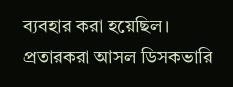ব্যবহার করা হয়েছিল। প্রতারকরা আসল ডিসকভারি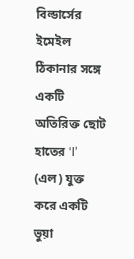বিল্ডার্সের ইমেইল ঠিকানার সঙ্গে একটি অতিরিক্ত ছোট হাতের ‘l’ (এল) যুক্ত করে একটি ভুয়া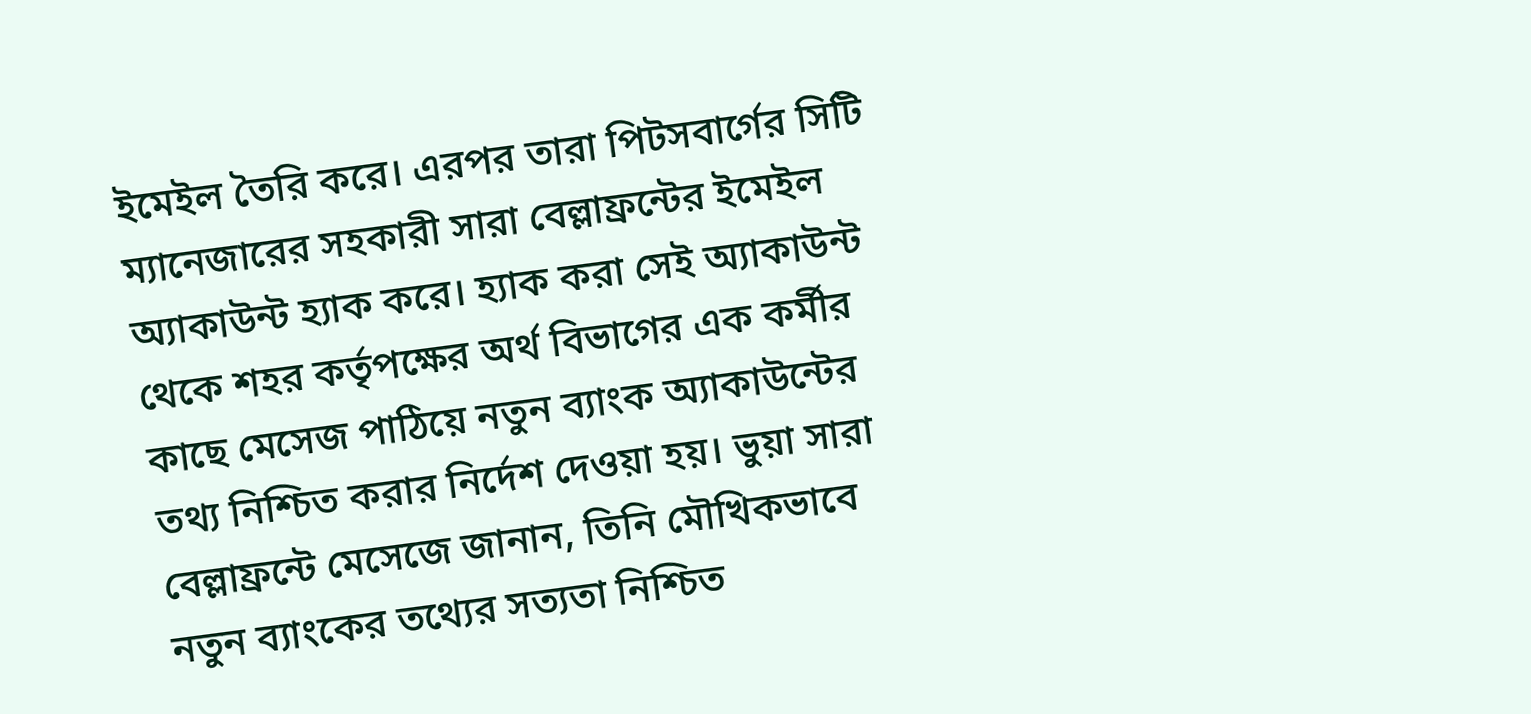ইমেইল তৈরি করে। এরপর তারা পিটসবার্গের সিটি ম্যানেজারের সহকারী সারা বেল্লাফ্রন্টের ইমেইল অ্যাকাউন্ট হ্যাক করে। হ্যাক করা সেই অ্যাকাউন্ট থেকে শহর কর্তৃপক্ষের অর্থ বিভাগের এক কর্মীর কাছে মেসেজ পাঠিয়ে নতুন ব্যাংক অ্যাকাউন্টের তথ্য নিশ্চিত করার নির্দেশ দেওয়া হয়। ভুয়া সারা বেল্লাফ্রন্টে মেসেজে জানান, তিনি মৌখিকভাবে নতুন ব্যাংকের তথ্যের সত্যতা নিশ্চিত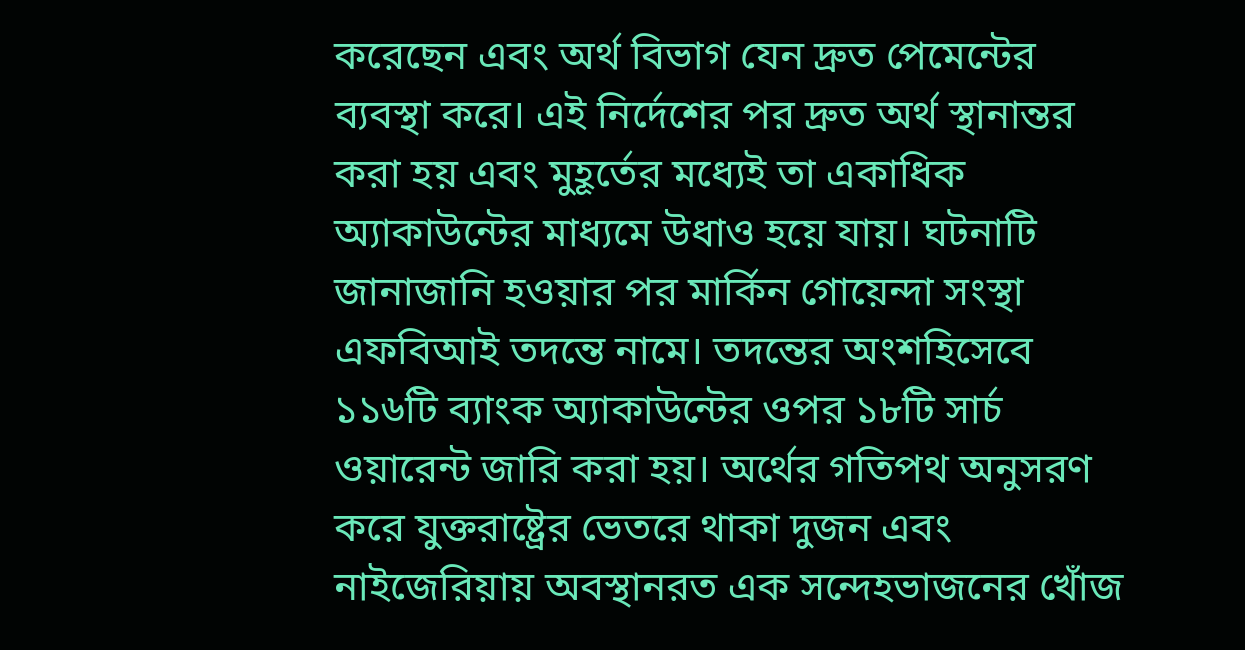করেছেন এবং অর্থ বিভাগ যেন দ্রুত পেমেন্টের ব্যবস্থা করে। এই নির্দেশের পর দ্রুত অর্থ স্থানান্তর করা হয় এবং মুহূর্তের মধ্যেই তা একাধিক অ্যাকাউন্টের মাধ্যমে উধাও হয়ে যায়। ঘটনাটি জানাজানি হওয়ার পর মার্কিন গোয়েন্দা সংস্থা এফবিআই তদন্তে নামে। তদন্তের অংশহিসেবে ১১৬টি ব্যাংক অ্যাকাউন্টের ওপর ১৮টি সার্চ ওয়ারেন্ট জারি করা হয়। অর্থের গতিপথ অনুসরণ করে যুক্তরাষ্ট্রের ভেতরে থাকা দুজন এবং নাইজেরিয়ায় অবস্থানরত এক সন্দেহভাজনের খোঁজ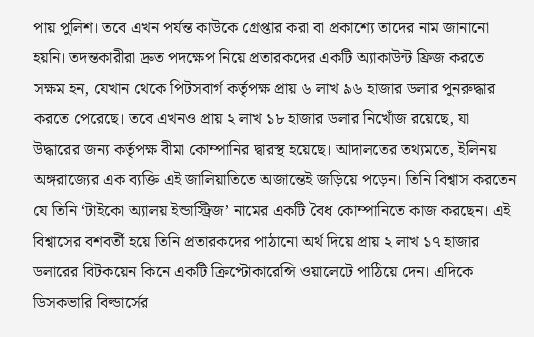পায় পুলিশ। তবে এখন পর্যন্ত কাউকে গ্রেপ্তার করা বা প্রকাশ্যে তাদের নাম জানানো হয়নি। তদন্তকারীরা দ্রুত পদক্ষেপ নিয়ে প্রতারকদের একটি অ্যাকাউন্ট ফ্রিজ করতে সক্ষম হন, যেখান থেকে পিটসবার্গ কর্তৃপক্ষ প্রায় ৬ লাখ ৯৬ হাজার ডলার পুনরুদ্ধার করতে পেরেছে। তবে এখনও প্রায় ২ লাখ ১৮ হাজার ডলার নিখোঁজ রয়েছে, যা উদ্ধারের জন্য কর্তৃপক্ষ বীমা কোম্পানির দ্বারস্থ হয়েছে। আদালতের তথ্যমতে, ইলিনয় অঙ্গরাজ্যের এক ব্যক্তি এই জালিয়াতিতে অজান্তেই জড়িয়ে পড়েন। তিনি বিশ্বাস করতেন যে তিনি ‘টাইকো অ্যালয় ইন্ডাস্ট্রিজ’ নামের একটি বৈধ কোম্পানিতে কাজ করছেন। এই বিশ্বাসের বশবর্তী হয়ে তিনি প্রতারকদের পাঠানো অর্থ দিয়ে প্রায় ২ লাখ ১৭ হাজার ডলারের বিটকয়েন কিনে একটি ক্রিপ্টোকারেন্সি ওয়ালেটে পাঠিয়ে দেন। এদিকে ডিসকভারি বিল্ডার্সের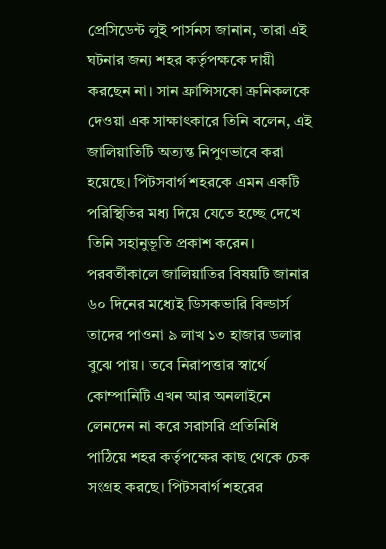প্রেসিডেন্ট লুই পার্সনস জানান, তারা এই ঘটনার জন্য শহর কর্তৃপক্ষকে দায়ী করছেন না। সান ফ্রান্সিসকো ক্রনিকলকে দেওয়া এক সাক্ষাৎকারে তিনি বলেন, এই জালিয়াতিটি অত্যন্ত নিপুণভাবে করা হয়েছে। পিটসবার্গ শহরকে এমন একটি পরিস্থিতির মধ্য দিয়ে যেতে হচ্ছে দেখে তিনি সহানুভূতি প্রকাশ করেন। পরবর্তীকালে জালিয়াতির বিষয়টি জানার ৬০ দিনের মধ্যেই ডিসকভারি বিল্ডার্স তাদের পাওনা ৯ লাখ ১৩ হাজার ডলার বুঝে পায়। তবে নিরাপত্তার স্বার্থে কোম্পানিটি এখন আর অনলাইনে লেনদেন না করে সরাসরি প্রতিনিধি পাঠিয়ে শহর কর্তৃপক্ষের কাছ থেকে চেক সংগ্রহ করছে। পিটসবার্গ শহরের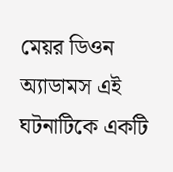মেয়র ডিওন অ্যাডামস এই ঘটনাটিকে একটি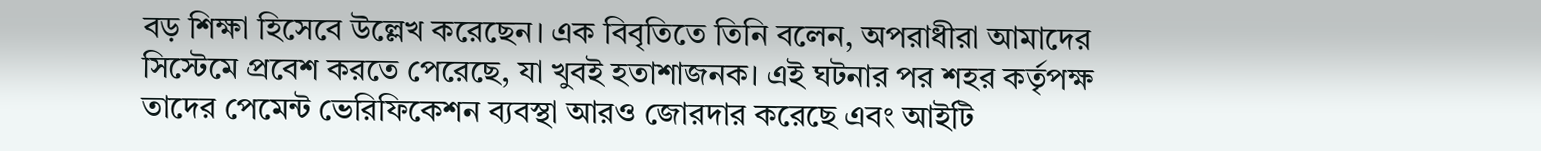বড় শিক্ষা হিসেবে উল্লেখ করেছেন। এক বিবৃতিতে তিনি বলেন, অপরাধীরা আমাদের সিস্টেমে প্রবেশ করতে পেরেছে, যা খুবই হতাশাজনক। এই ঘটনার পর শহর কর্তৃপক্ষ তাদের পেমেন্ট ভেরিফিকেশন ব্যবস্থা আরও জোরদার করেছে এবং আইটি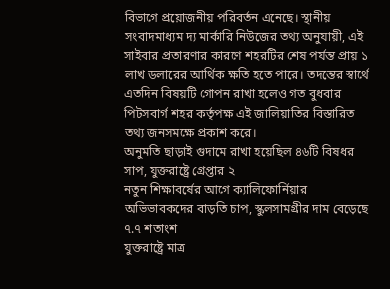বিভাগে প্রয়োজনীয় পরিবর্তন এনেছে। স্থানীয় সংবাদমাধ্যম দ্য মার্কারি নিউজের তথ্য অনুযায়ী, এই সাইবার প্রতারণার কারণে শহরটির শেষ পর্যন্ত প্রায় ১ লাখ ডলারের আর্থিক ক্ষতি হতে পারে। তদন্তের স্বার্থে এতদিন বিষয়টি গোপন রাখা হলেও গত বুধবার পিটসবার্গ শহর কর্তৃপক্ষ এই জালিয়াতির বিস্তারিত তথ্য জনসমক্ষে প্রকাশ করে।
অনুমতি ছাড়াই গুদামে রাখা হয়েছিল ৪৬টি বিষধর সাপ, যুক্তরাষ্ট্রে গ্রেপ্তার ২
নতুন শিক্ষাবর্ষের আগে ক্যালিফোর্নিয়ার অভিভাবকদের বাড়তি চাপ, স্কুলসামগ্রীর দাম বেড়েছে ৭.৭ শতাংশ
যুক্তরাষ্ট্রে মাত্র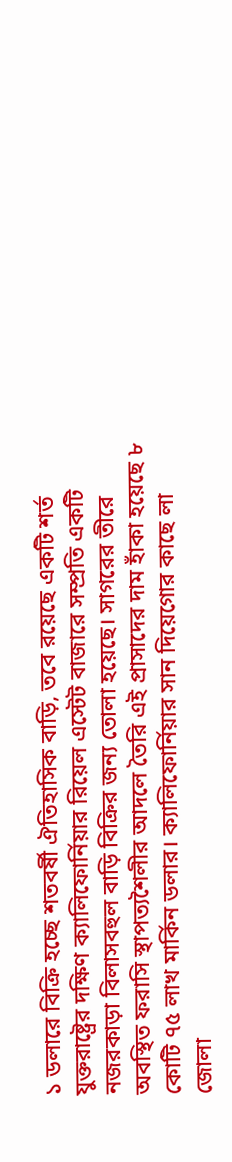১ ডলারে বিক্রি হচ্ছে শতবর্ষী ঐতিহাসিক বাড়ি, তবে রয়েছে একটি শর্ত
যুক্তরাষ্ট্রের দক্ষিণ ক্যালিফোর্নিয়ার রিয়েল এস্টেট বাজারে সম্প্রতি একটি নজরকাড়া বিলাসবহুল বাড়ি বিক্রির জন্য তোলা হয়েছে। সাগরের তীরে অবস্থিত ফরাসি স্থাপত্যশৈলীর আদলে তৈরি এই প্রাসাদের দাম হাঁকা হয়েছে ৮ কোটি ৭৫ লাখ মার্কিন ডলার। ক্যালিফোর্নিয়ার সান দিয়েগোর কাছে লা জোলা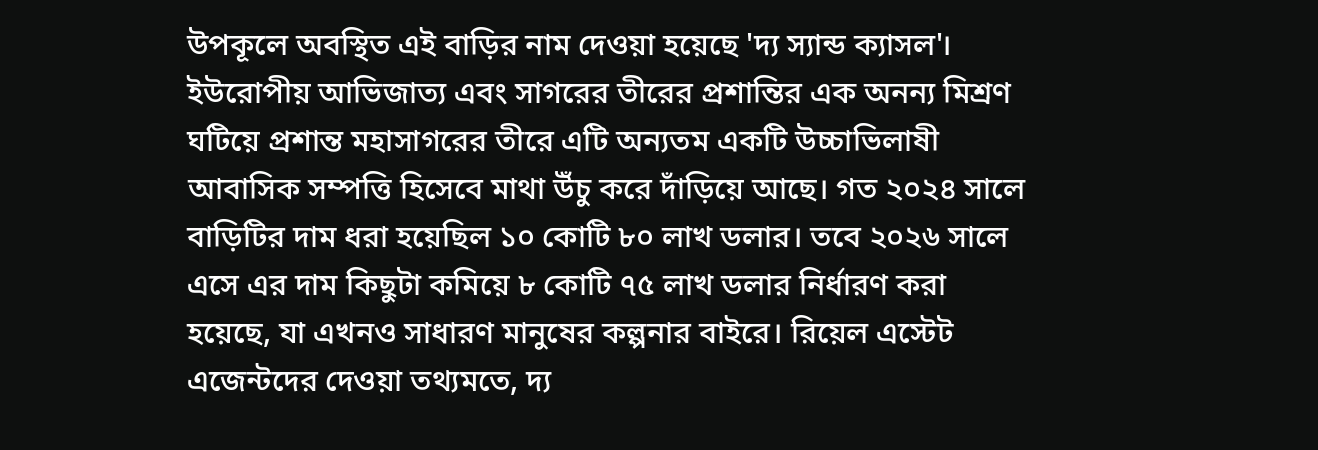উপকূলে অবস্থিত এই বাড়ির নাম দেওয়া হয়েছে 'দ্য স্যান্ড ক্যাসল'। ইউরোপীয় আভিজাত্য এবং সাগরের তীরের প্রশান্তির এক অনন্য মিশ্রণ ঘটিয়ে প্রশান্ত মহাসাগরের তীরে এটি অন্যতম একটি উচ্চাভিলাষী আবাসিক সম্পত্তি হিসেবে মাথা উঁচু করে দাঁড়িয়ে আছে। গত ২০২৪ সালে বাড়িটির দাম ধরা হয়েছিল ১০ কোটি ৮০ লাখ ডলার। তবে ২০২৬ সালে এসে এর দাম কিছুটা কমিয়ে ৮ কোটি ৭৫ লাখ ডলার নির্ধারণ করা হয়েছে, যা এখনও সাধারণ মানুষের কল্পনার বাইরে। রিয়েল এস্টেট এজেন্টদের দেওয়া তথ্যমতে, দ্য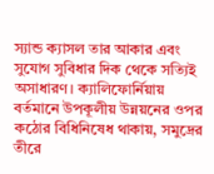স্যান্ড ক্যাসল তার আকার এবং সুযোগ সুবিধার দিক থেকে সত্যিই অসাধারণ। ক্যালিফোর্নিয়ায় বর্তমানে উপকূলীয় উন্নয়নের ওপর কঠোর বিধিনিষেধ থাকায়, সমুদ্রের তীরে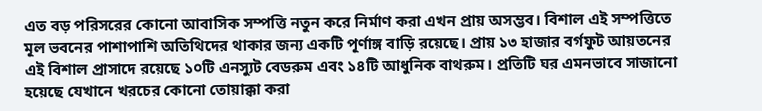এত বড় পরিসরের কোনো আবাসিক সম্পত্তি নতুন করে নির্মাণ করা এখন প্রায় অসম্ভব। বিশাল এই সম্পত্তিতে মূল ভবনের পাশাপাশি অতিথিদের থাকার জন্য একটি পূর্ণাঙ্গ বাড়ি রয়েছে। প্রায় ১৩ হাজার বর্গফুট আয়তনের এই বিশাল প্রাসাদে রয়েছে ১০টি এনস্যুট বেডরুম এবং ১৪টি আধুনিক বাথরুম। প্রতিটি ঘর এমনভাবে সাজানো হয়েছে যেখানে খরচের কোনো তোয়াক্কা করা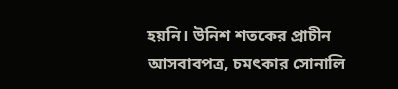হয়নি। উনিশ শতকের প্রাচীন আসবাবপত্র, চমৎকার সোনালি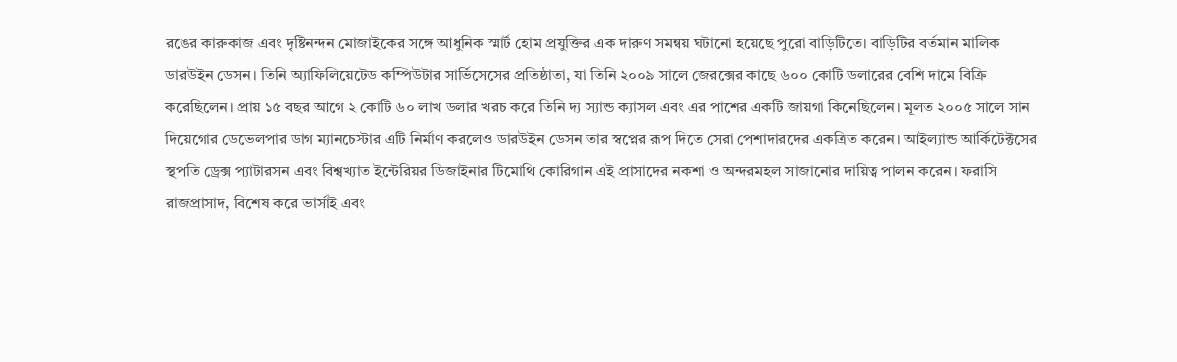রঙের কারুকাজ এবং দৃষ্টিনন্দন মোজাইকের সঙ্গে আধুনিক স্মার্ট হোম প্রযুক্তির এক দারুণ সমন্বয় ঘটানো হয়েছে পুরো বাড়িটিতে। বাড়িটির বর্তমান মালিক ডারউইন ডেসন। তিনি অ্যাফিলিয়েটেড কম্পিউটার সার্ভিসেসের প্রতিষ্ঠাতা, যা তিনি ২০০৯ সালে জেরক্সের কাছে ৬০০ কোটি ডলারের বেশি দামে বিক্রি করেছিলেন। প্রায় ১৫ বছর আগে ২ কোটি ৬০ লাখ ডলার খরচ করে তিনি দ্য স্যান্ড ক্যাসল এবং এর পাশের একটি জায়গা কিনেছিলেন। মূলত ২০০৫ সালে সান দিয়েগোর ডেভেলপার ডাগ ম্যানচেস্টার এটি নির্মাণ করলেও ডারউইন ডেসন তার স্বপ্নের রূপ দিতে সেরা পেশাদারদের একত্রিত করেন। আইল্যান্ড আর্কিটেক্টসের স্থপতি ড্রেক্স প্যাটারসন এবং বিশ্বখ্যাত ইন্টেরিয়র ডিজাইনার টিমোথি কোরিগান এই প্রাসাদের নকশা ও অন্দরমহল সাজানোর দায়িত্ব পালন করেন। ফরাসি রাজপ্রাসাদ, বিশেষ করে ভার্সাই এবং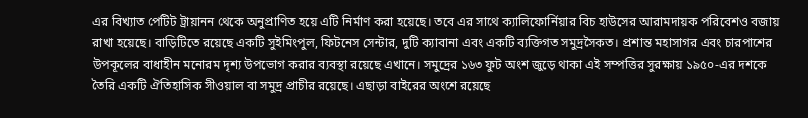এর বিখ্যাত পেটিট ট্রায়ানন থেকে অনুপ্রাণিত হয়ে এটি নির্মাণ করা হয়েছে। তবে এর সাথে ক্যালিফোর্নিয়ার বিচ হাউসের আরামদায়ক পরিবেশও বজায় রাখা হয়েছে। বাড়িটিতে রয়েছে একটি সুইমিংপুল, ফিটনেস সেন্টার, দুটি ক্যাবানা এবং একটি ব্যক্তিগত সমুদ্রসৈকত। প্রশান্ত মহাসাগর এবং চারপাশের উপকূলের বাধাহীন মনোরম দৃশ্য উপভোগ করার ব্যবস্থা রয়েছে এখানে। সমুদ্রের ১৬৩ ফুট অংশ জুড়ে থাকা এই সম্পত্তির সুরক্ষায় ১৯৫০-এর দশকে তৈরি একটি ঐতিহাসিক সীওয়াল বা সমুদ্র প্রাচীর রয়েছে। এছাড়া বাইরের অংশে রয়েছে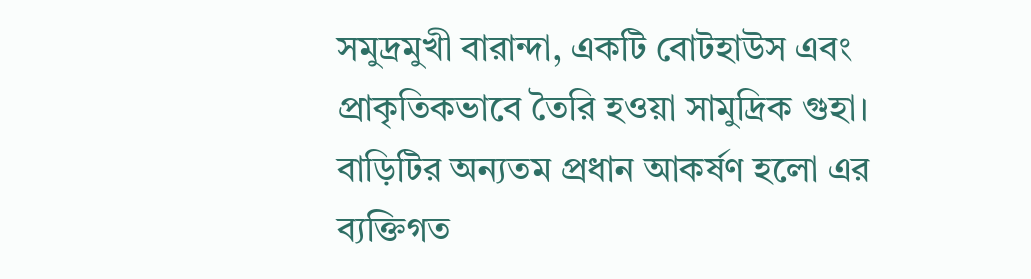সমুদ্রমুখী বারান্দা, একটি বোটহাউস এবং প্রাকৃতিকভাবে তৈরি হওয়া সামুদ্রিক গুহা। বাড়িটির অন্যতম প্রধান আকর্ষণ হলো এর ব্যক্তিগত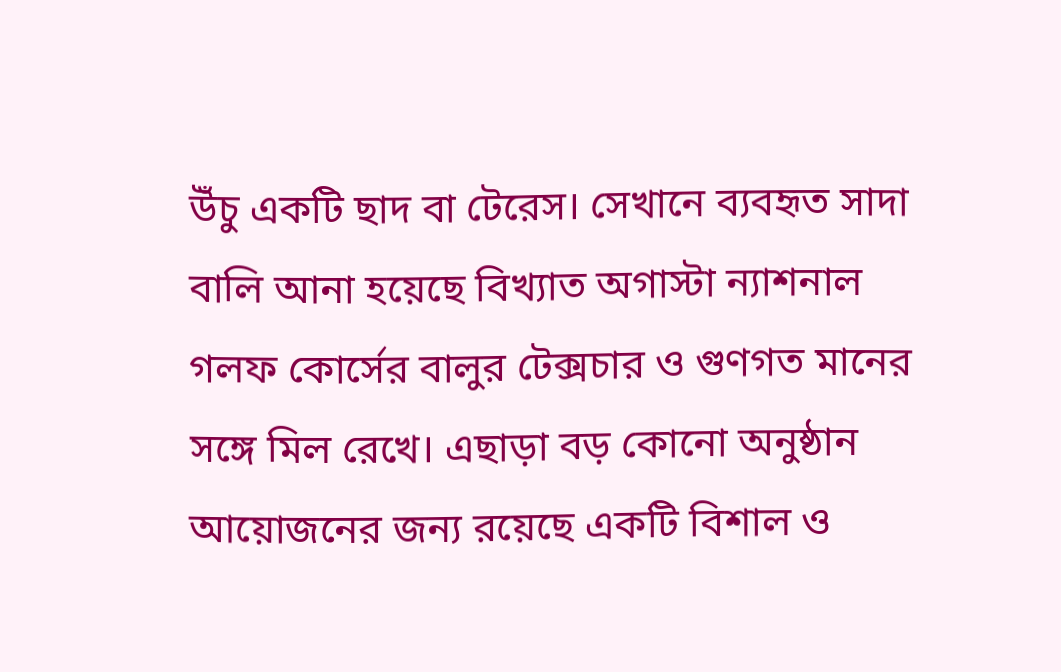উঁচু একটি ছাদ বা টেরেস। সেখানে ব্যবহৃত সাদা বালি আনা হয়েছে বিখ্যাত অগাস্টা ন্যাশনাল গলফ কোর্সের বালুর টেক্সচার ও গুণগত মানের সঙ্গে মিল রেখে। এছাড়া বড় কোনো অনুষ্ঠান আয়োজনের জন্য রয়েছে একটি বিশাল ও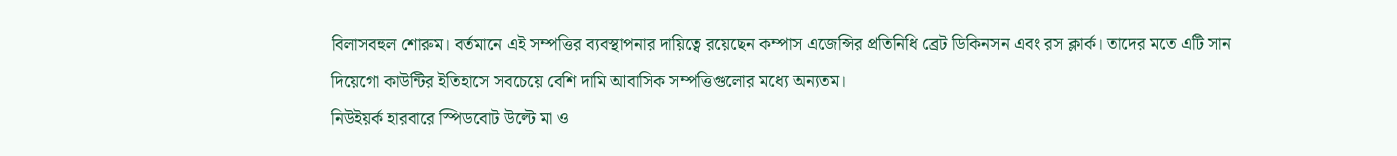বিলাসবহুল শোরুম। বর্তমানে এই সম্পত্তির ব্যবস্থাপনার দায়িত্বে রয়েছেন কম্পাস এজেন্সির প্রতিনিধি ব্রেট ডিকিনসন এবং রস ক্লার্ক। তাদের মতে এটি সান দিয়েগো কাউন্টির ইতিহাসে সবচেয়ে বেশি দামি আবাসিক সম্পত্তিগুলোর মধ্যে অন্যতম।
নিউইয়র্ক হারবারে স্পিডবোট উল্টে মা ও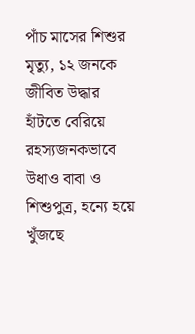পাঁচ মাসের শিশুর মৃত্যু, ১২ জনকে জীবিত উদ্ধার
হাঁটতে বেরিয়ে রহস্যজনকভাবে উধাও বাবা ও শিশুপুত্র, হন্যে হয়ে খুঁজছে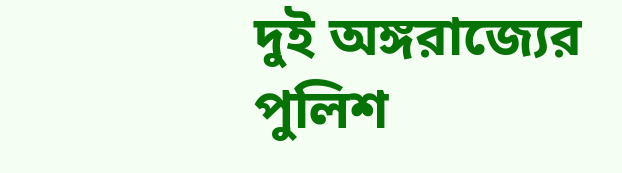দুই অঙ্গরাজ্যের পুলিশ